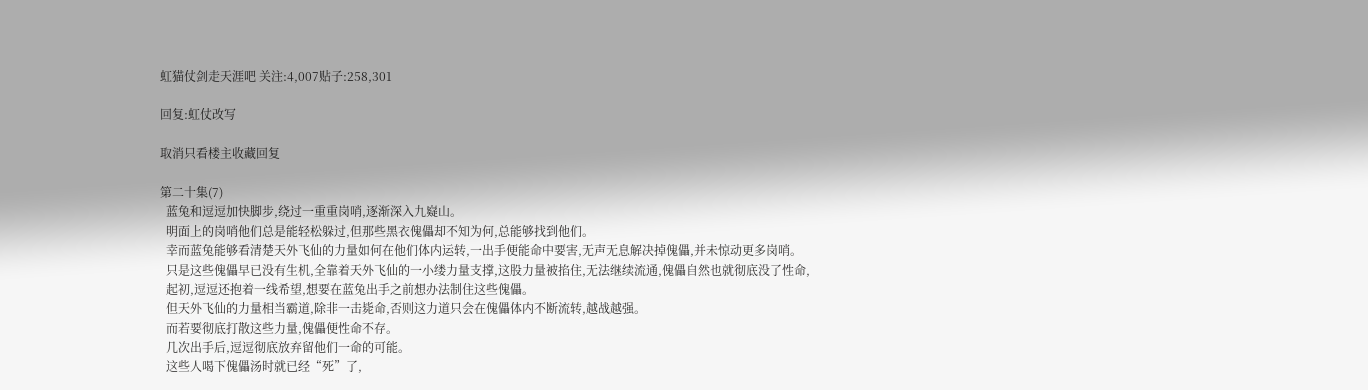虹猫仗剑走天涯吧 关注:4,007贴子:258,301

回复:虹仗改写

取消只看楼主收藏回复

第二十集(7)
  蓝兔和逗逗加快脚步,绕过一重重岗哨,逐渐深入九嶷山。
  明面上的岗哨他们总是能轻松躲过,但那些黑衣傀儡却不知为何,总能够找到他们。
  幸而蓝兔能够看清楚天外飞仙的力量如何在他们体内运转,一出手便能命中要害,无声无息解决掉傀儡,并未惊动更多岗哨。
  只是这些傀儡早已没有生机,全靠着天外飞仙的一小缕力量支撑,这股力量被掐住,无法继续流通,傀儡自然也就彻底没了性命,
  起初,逗逗还抱着一线希望,想要在蓝兔出手之前想办法制住这些傀儡。
  但天外飞仙的力量相当霸道,除非一击毙命,否则这力道只会在傀儡体内不断流转,越战越强。
  而若要彻底打散这些力量,傀儡便性命不存。
  几次出手后,逗逗彻底放弃留他们一命的可能。
  这些人喝下傀儡汤时就已经“死”了,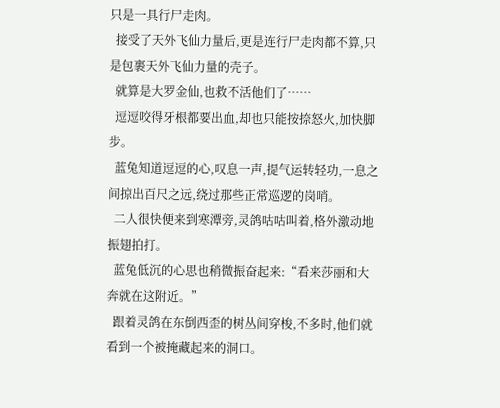只是一具行尸走肉。
  接受了天外飞仙力量后,更是连行尸走肉都不算,只是包裹天外飞仙力量的壳子。
  就算是大罗金仙,也救不活他们了……
  逗逗咬得牙根都要出血,却也只能按捺怒火,加快脚步。
  蓝兔知道逗逗的心,叹息一声,提气运转轻功,一息之间掠出百尺之远,绕过那些正常巡逻的岗哨。
  二人很快便来到寒潭旁,灵鸽咕咕叫着,格外激动地振翅拍打。
  蓝兔低沉的心思也稍微振奋起来:“看来莎丽和大奔就在这附近。”
  跟着灵鸽在东倒西歪的树丛间穿梭,不多时,他们就看到一个被掩藏起来的洞口。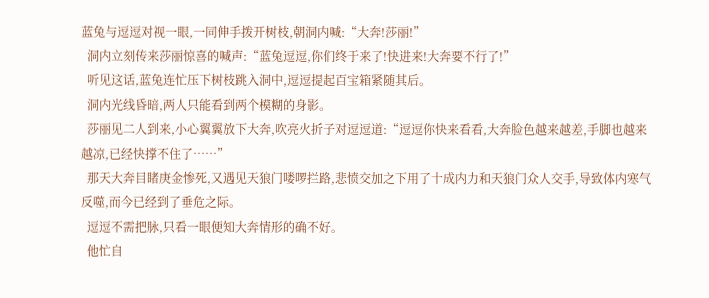蓝兔与逗逗对视一眼,一同伸手拨开树枝,朝洞内喊:“大奔!莎丽!”
  洞内立刻传来莎丽惊喜的喊声:“蓝兔逗逗,你们终于来了!快进来!大奔要不行了!”
  听见这话,蓝兔连忙压下树枝跳入洞中,逗逗提起百宝箱紧随其后。
  洞内光线昏暗,两人只能看到两个模糊的身影。
  莎丽见二人到来,小心翼翼放下大奔,吹亮火折子对逗逗道:“逗逗你快来看看,大奔脸色越来越差,手脚也越来越凉,已经快撑不住了……”
  那天大奔目睹庚金惨死,又遇见天狼门喽啰拦路,悲愤交加之下用了十成内力和天狼门众人交手,导致体内寒气反噬,而今已经到了垂危之际。
  逗逗不需把脉,只看一眼便知大奔情形的确不好。
  他忙自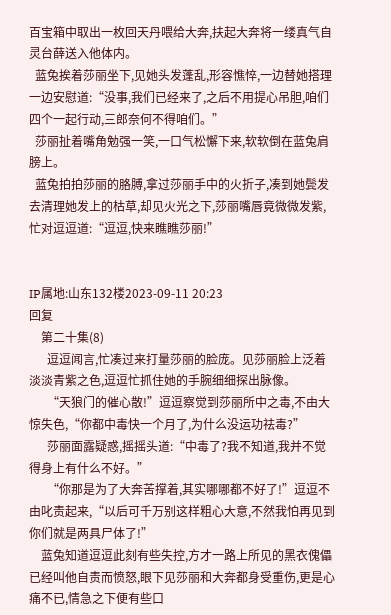百宝箱中取出一枚回天丹喂给大奔,扶起大奔将一缕真气自灵台薛送入他体内。
  蓝兔挨着莎丽坐下,见她头发蓬乱,形容憔悴,一边替她搭理一边安慰道:“没事,我们已经来了,之后不用提心吊胆,咱们四个一起行动,三郎奈何不得咱们。”
  莎丽扯着嘴角勉强一笑,一口气松懈下来,软软倒在蓝兔肩膀上。
  蓝兔拍拍莎丽的胳膊,拿过莎丽手中的火折子,凑到她鬓发去清理她发上的枯草,却见火光之下,莎丽嘴唇竟微微发紫,忙对逗逗道:“逗逗,快来瞧瞧莎丽!”


IP属地:山东132楼2023-09-11 20:23
回复
    第二十集(8)
      逗逗闻言,忙凑过来打量莎丽的脸庞。见莎丽脸上泛着淡淡青紫之色,逗逗忙抓住她的手腕细细探出脉像。
      “天狼门的催心散!”逗逗察觉到莎丽所中之毒,不由大惊失色,“你都中毒快一个月了,为什么没运功祛毒?”
      莎丽面露疑惑,摇摇头道:“中毒了?我不知道,我并不觉得身上有什么不好。”
      “你那是为了大奔苦撑着,其实哪哪都不好了!”逗逗不由叱责起来,“以后可千万别这样粗心大意,不然我怕再见到你们就是两具尸体了!”
    蓝兔知道逗逗此刻有些失控,方才一路上所见的黑衣傀儡已经叫他自责而愤怒,眼下见莎丽和大奔都身受重伤,更是心痛不已,情急之下便有些口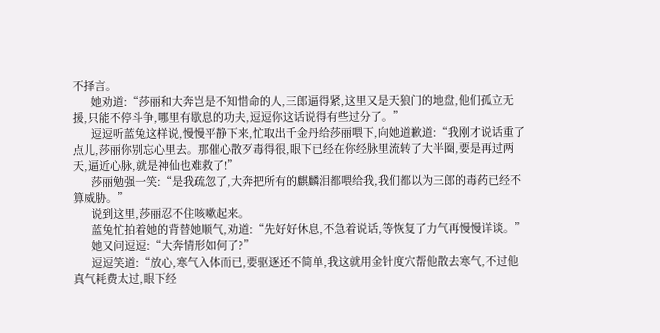不择言。
      她劝道:“莎丽和大奔岂是不知惜命的人,三郎逼得紧,这里又是天狼门的地盘,他们孤立无援,只能不停斗争,哪里有歇息的功夫,逗逗你这话说得有些过分了。”
      逗逗听蓝兔这样说,慢慢平静下来,忙取出千金丹给莎丽喂下,向她道歉道:“我刚才说话重了点儿,莎丽你别忘心里去。那催心散歹毒得很,眼下已经在你经脉里流转了大半圈,要是再过两天,逼近心脉,就是神仙也难救了!”
      莎丽勉强一笑:“是我疏忽了,大奔把所有的麒麟泪都喂给我,我们都以为三郎的毒药已经不算威胁。”
      说到这里,莎丽忍不住咳嗽起来。
      蓝兔忙拍着她的背替她顺气,劝道:“先好好休息,不急着说话,等恢复了力气再慢慢详谈。”
      她又问逗逗:“大奔情形如何了?”
      逗逗笑道:“放心,寒气入体而已,要驱逐还不简单,我这就用金针度穴帮他散去寒气,不过他真气耗费太过,眼下经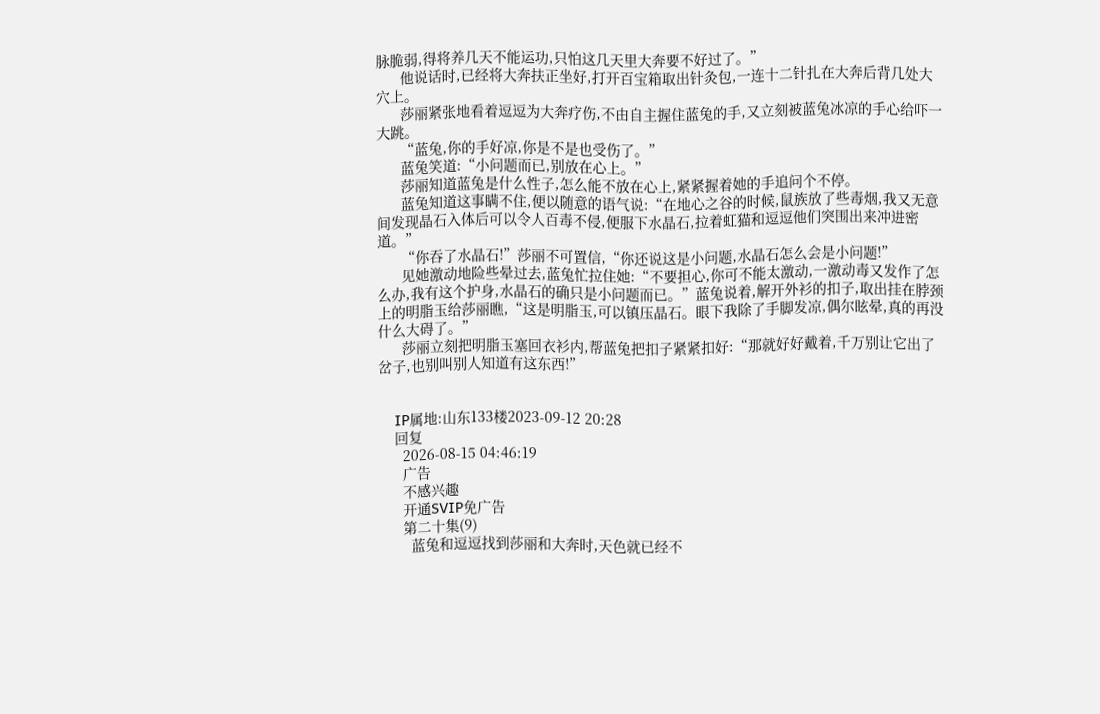脉脆弱,得将养几天不能运功,只怕这几天里大奔要不好过了。”
      他说话时,已经将大奔扶正坐好,打开百宝箱取出针灸包,一连十二针扎在大奔后背几处大穴上。
      莎丽紧张地看着逗逗为大奔疗伤,不由自主握住蓝兔的手,又立刻被蓝兔冰凉的手心给吓一大跳。
      “蓝兔,你的手好凉,你是不是也受伤了。”
      蓝兔笑道:“小问题而已,别放在心上。”
      莎丽知道蓝兔是什么性子,怎么能不放在心上,紧紧握着她的手追问个不停。
      蓝兔知道这事瞒不住,便以随意的语气说:“在地心之谷的时候,鼠族放了些毒烟,我又无意间发现晶石入体后可以令人百毒不侵,便服下水晶石,拉着虹猫和逗逗他们突围出来冲进密道。”
      “你吞了水晶石!”莎丽不可置信,“你还说这是小问题,水晶石怎么会是小问题!”
      见她激动地险些晕过去,蓝兔忙拉住她:“不要担心,你可不能太激动,一激动毒又发作了怎么办,我有这个护身,水晶石的确只是小问题而已。”蓝兔说着,解开外衫的扣子,取出挂在脖颈上的明脂玉给莎丽瞧,“这是明脂玉,可以镇压晶石。眼下我除了手脚发凉,偶尔眩晕,真的再没什么大碍了。”
      莎丽立刻把明脂玉塞回衣衫内,帮蓝兔把扣子紧紧扣好:“那就好好戴着,千万别让它出了岔子,也别叫别人知道有这东西!”


    IP属地:山东133楼2023-09-12 20:28
    回复
      2026-08-15 04:46:19
      广告
      不感兴趣
      开通SVIP免广告
      第二十集(9)
        蓝兔和逗逗找到莎丽和大奔时,天色就已经不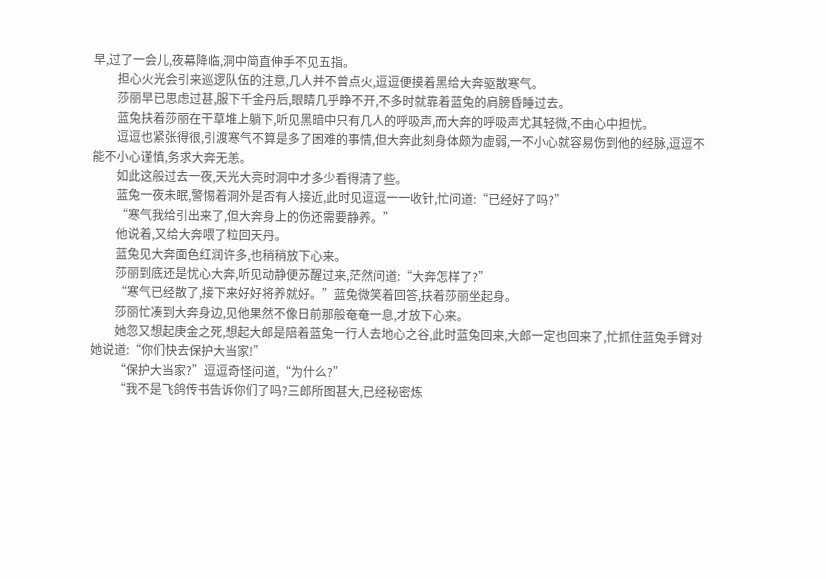早,过了一会儿,夜幕降临,洞中简直伸手不见五指。
        担心火光会引来巡逻队伍的注意,几人并不曾点火,逗逗便摸着黑给大奔驱散寒气。
        莎丽早已思虑过甚,服下千金丹后,眼睛几乎睁不开,不多时就靠着蓝兔的肩膀昏睡过去。
        蓝兔扶着莎丽在干草堆上躺下,听见黑暗中只有几人的呼吸声,而大奔的呼吸声尤其轻微,不由心中担忧。
        逗逗也紧张得很,引渡寒气不算是多了困难的事情,但大奔此刻身体颇为虚弱,一不小心就容易伤到他的经脉,逗逗不能不小心谨慎,务求大奔无恙。
        如此这般过去一夜,天光大亮时洞中才多少看得清了些。
        蓝兔一夜未眠,警惕着洞外是否有人接近,此时见逗逗一一收针,忙问道:“已经好了吗?”
        “寒气我给引出来了,但大奔身上的伤还需要静养。”
        他说着,又给大奔喂了粒回天丹。
        蓝兔见大奔面色红润许多,也稍稍放下心来。
        莎丽到底还是忧心大奔,听见动静便苏醒过来,茫然问道:“大奔怎样了?”
        “寒气已经散了,接下来好好将养就好。”蓝兔微笑着回答,扶着莎丽坐起身。
        莎丽忙凑到大奔身边,见他果然不像日前那般奄奄一息,才放下心来。
        她忽又想起庚金之死,想起大郎是陪着蓝兔一行人去地心之谷,此时蓝兔回来,大郎一定也回来了,忙抓住蓝兔手臂对她说道:“你们快去保护大当家!”
        “保护大当家?”逗逗奇怪问道,“为什么?”
        “我不是飞鸽传书告诉你们了吗?三郎所图甚大,已经秘密炼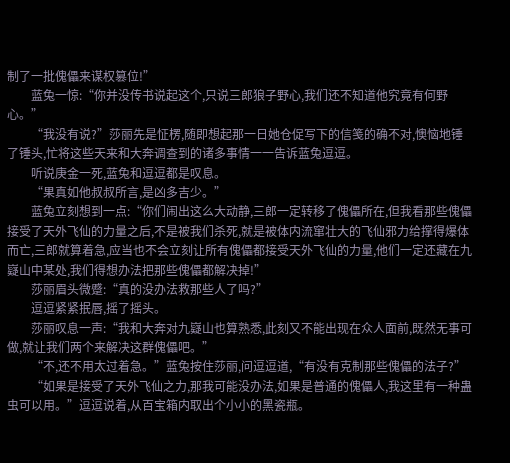制了一批傀儡来谋权篡位!”
        蓝兔一惊:“你并没传书说起这个,只说三郎狼子野心,我们还不知道他究竟有何野心。”
        “我没有说?”莎丽先是怔楞,随即想起那一日她仓促写下的信笺的确不对,懊恼地锤了锤头,忙将这些天来和大奔调查到的诸多事情一一告诉蓝兔逗逗。
        听说庚金一死,蓝兔和逗逗都是叹息。
        “果真如他叔叔所言,是凶多吉少。”
        蓝兔立刻想到一点:“你们闹出这么大动静,三郎一定转移了傀儡所在,但我看那些傀儡接受了天外飞仙的力量之后,不是被我们杀死,就是被体内流窜壮大的飞仙邪力给撑得爆体而亡,三郎就算着急,应当也不会立刻让所有傀儡都接受天外飞仙的力量,他们一定还藏在九嶷山中某处,我们得想办法把那些傀儡都解决掉!”
        莎丽眉头微蹙:“真的没办法救那些人了吗?”
        逗逗紧紧抿唇,摇了摇头。
        莎丽叹息一声:“我和大奔对九嶷山也算熟悉,此刻又不能出现在众人面前,既然无事可做,就让我们两个来解决这群傀儡吧。”
        “不,还不用太过着急。”蓝兔按住莎丽,问逗逗道,“有没有克制那些傀儡的法子?”
        “如果是接受了天外飞仙之力,那我可能没办法,如果是普通的傀儡人,我这里有一种蛊虫可以用。”逗逗说着,从百宝箱内取出个小小的黑瓷瓶。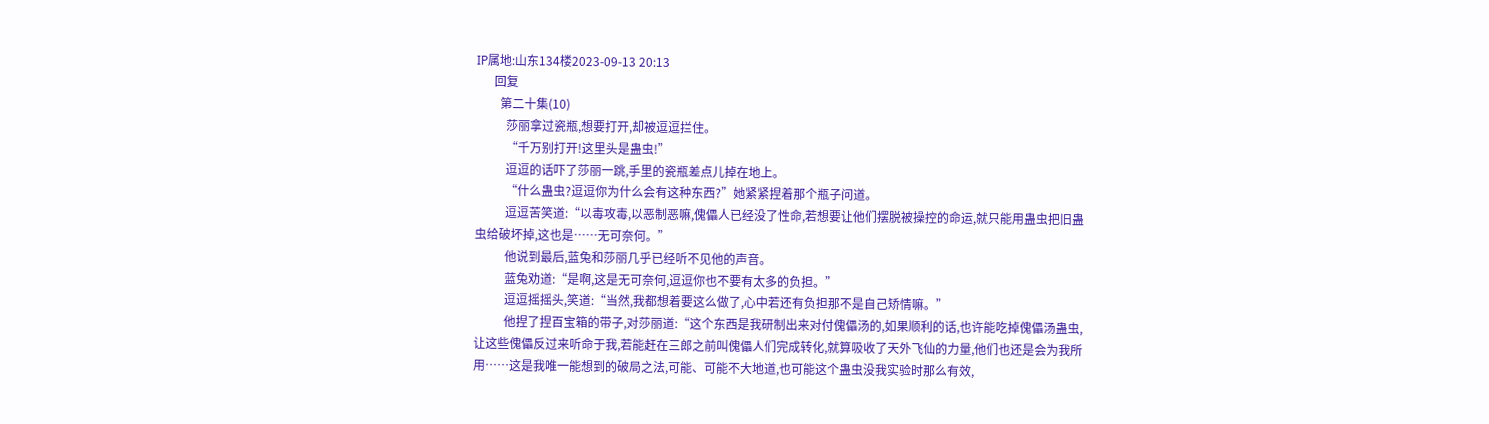IP属地:山东134楼2023-09-13 20:13
      回复
        第二十集(10)
          莎丽拿过瓷瓶,想要打开,却被逗逗拦住。
          “千万别打开!这里头是蛊虫!”
          逗逗的话吓了莎丽一跳,手里的瓷瓶差点儿掉在地上。
          “什么蛊虫?逗逗你为什么会有这种东西?”她紧紧捏着那个瓶子问道。
          逗逗苦笑道:“以毒攻毒,以恶制恶嘛,傀儡人已经没了性命,若想要让他们摆脱被操控的命运,就只能用蛊虫把旧蛊虫给破坏掉,这也是……无可奈何。”
          他说到最后,蓝兔和莎丽几乎已经听不见他的声音。
          蓝兔劝道:“是啊,这是无可奈何,逗逗你也不要有太多的负担。”
          逗逗摇摇头,笑道:“当然,我都想着要这么做了,心中若还有负担那不是自己矫情嘛。”
          他捏了捏百宝箱的带子,对莎丽道:“这个东西是我研制出来对付傀儡汤的,如果顺利的话,也许能吃掉傀儡汤蛊虫,让这些傀儡反过来听命于我,若能赶在三郎之前叫傀儡人们完成转化,就算吸收了天外飞仙的力量,他们也还是会为我所用……这是我唯一能想到的破局之法,可能、可能不大地道,也可能这个蛊虫没我实验时那么有效,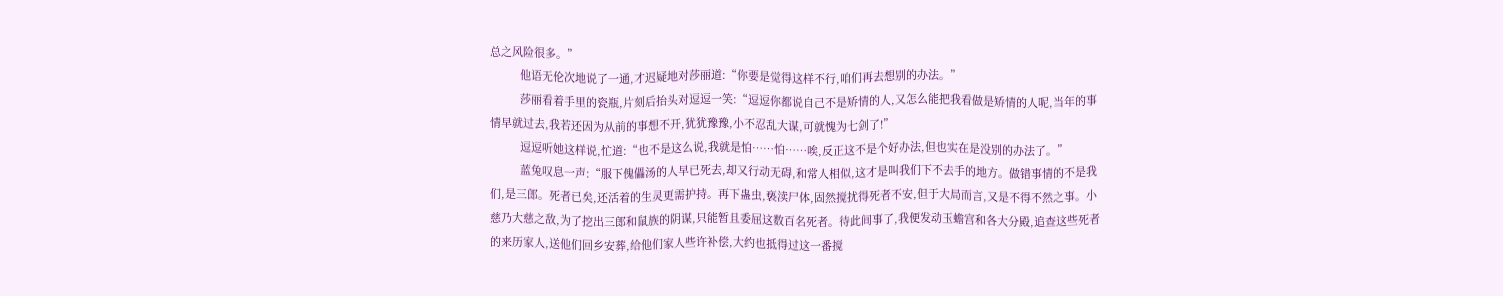总之风险很多。”
          他语无伦次地说了一通,才迟疑地对莎丽道:“你要是觉得这样不行,咱们再去想别的办法。”
          莎丽看着手里的瓷瓶,片刻后抬头对逗逗一笑:“逗逗你都说自己不是矫情的人,又怎么能把我看做是矫情的人呢,当年的事情早就过去,我若还因为从前的事想不开,犹犹豫豫,小不忍乱大谋,可就愧为七剑了!”
          逗逗听她这样说,忙道:“也不是这么说,我就是怕……怕……唉,反正这不是个好办法,但也实在是没别的办法了。”
          蓝兔叹息一声:“服下傀儡汤的人早已死去,却又行动无碍,和常人相似,这才是叫我们下不去手的地方。做错事情的不是我们,是三郎。死者已矣,还活着的生灵更需护持。再下蛊虫,亵渎尸体,固然搅扰得死者不安,但于大局而言,又是不得不然之事。小慈乃大慈之敌,为了挖出三郎和鼠族的阴谋,只能暂且委屈这数百名死者。待此间事了,我便发动玉蟾宫和各大分殿,追查这些死者的来历家人,送他们回乡安葬,给他们家人些许补偿,大约也抵得过这一番搅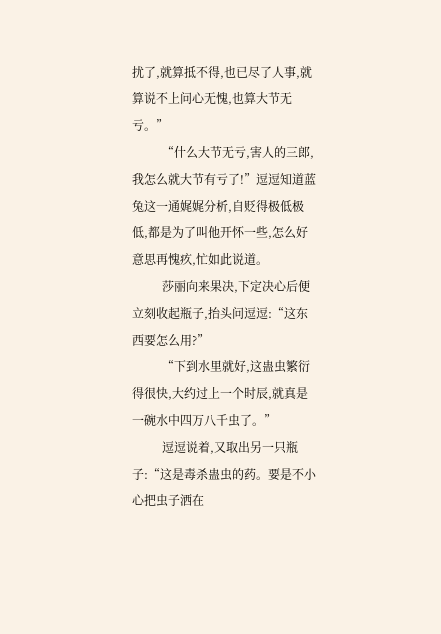扰了,就算抵不得,也已尽了人事,就算说不上问心无愧,也算大节无亏。”
          “什么大节无亏,害人的三郎,我怎么就大节有亏了!”逗逗知道蓝兔这一通娓娓分析,自贬得极低极低,都是为了叫他开怀一些,怎么好意思再愧疚,忙如此说道。
          莎丽向来果决,下定决心后便立刻收起瓶子,抬头问逗逗:“这东西要怎么用?”
          “下到水里就好,这蛊虫繁衍得很快,大约过上一个时辰,就真是一碗水中四万八千虫了。”
          逗逗说着,又取出另一只瓶子:“这是毒杀蛊虫的药。要是不小心把虫子洒在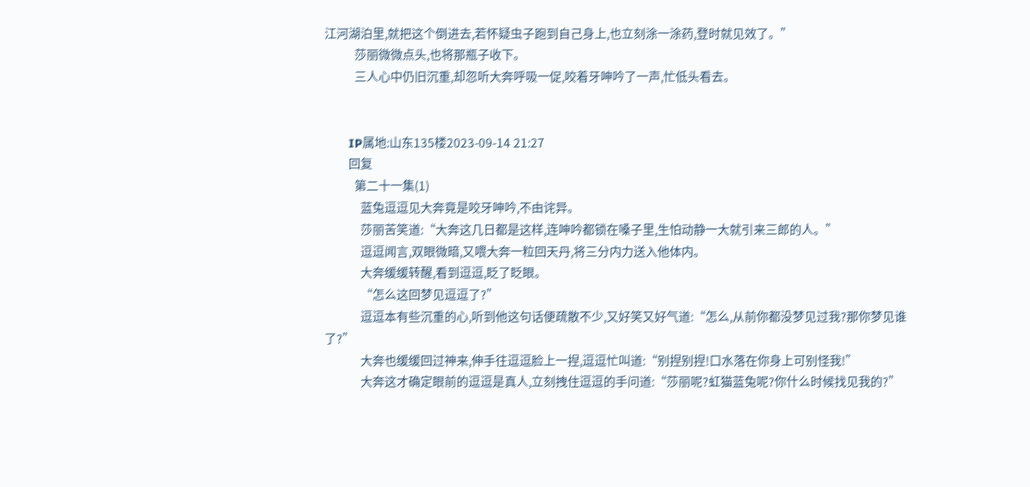江河湖泊里,就把这个倒进去,若怀疑虫子跑到自己身上,也立刻涂一涂药,登时就见效了。”
          莎丽微微点头,也将那瓶子收下。
          三人心中仍旧沉重,却忽听大奔呼吸一促,咬着牙呻吟了一声,忙低头看去。


        IP属地:山东135楼2023-09-14 21:27
        回复
          第二十一集(1)
            蓝兔逗逗见大奔竟是咬牙呻吟,不由诧异。
            莎丽苦笑道:“大奔这几日都是这样,连呻吟都锁在嗓子里,生怕动静一大就引来三郎的人。”
            逗逗闻言,双眼微暗,又喂大奔一粒回天丹,将三分内力送入他体内。
            大奔缓缓转醒,看到逗逗,眨了眨眼。
            “怎么这回梦见逗逗了?”
            逗逗本有些沉重的心,听到他这句话便疏散不少,又好笑又好气道:“怎么,从前你都没梦见过我?那你梦见谁了?”
            大奔也缓缓回过神来,伸手往逗逗脸上一捏,逗逗忙叫道:“别捏别捏!口水落在你身上可别怪我!”
            大奔这才确定眼前的逗逗是真人,立刻拽住逗逗的手问道:“莎丽呢?虹猫蓝兔呢?你什么时候找见我的?”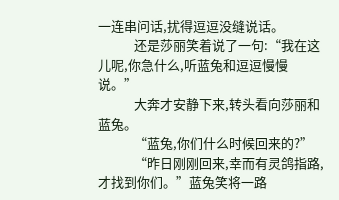一连串问话,扰得逗逗没缝说话。
            还是莎丽笑着说了一句:“我在这儿呢,你急什么,听蓝兔和逗逗慢慢说。”
            大奔才安静下来,转头看向莎丽和蓝兔。
            “蓝兔,你们什么时候回来的?”
            “昨日刚刚回来,幸而有灵鸽指路,才找到你们。”蓝兔笑将一路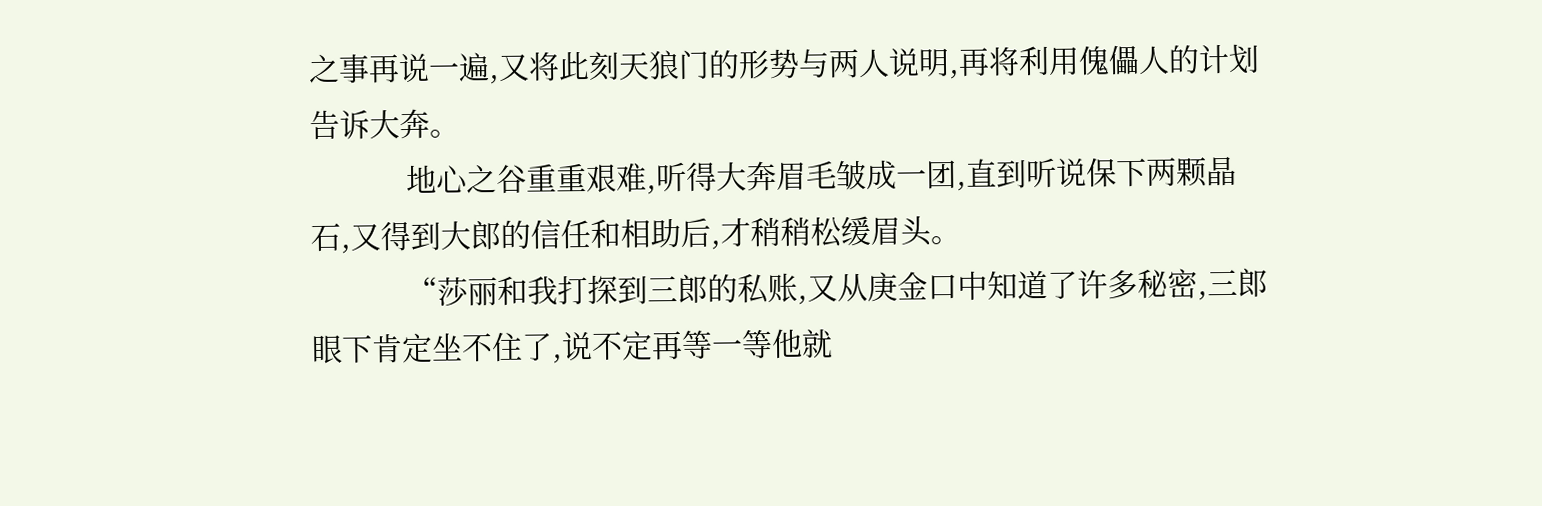之事再说一遍,又将此刻天狼门的形势与两人说明,再将利用傀儡人的计划告诉大奔。
            地心之谷重重艰难,听得大奔眉毛皱成一团,直到听说保下两颗晶石,又得到大郎的信任和相助后,才稍稍松缓眉头。
            “莎丽和我打探到三郎的私账,又从庚金口中知道了许多秘密,三郎眼下肯定坐不住了,说不定再等一等他就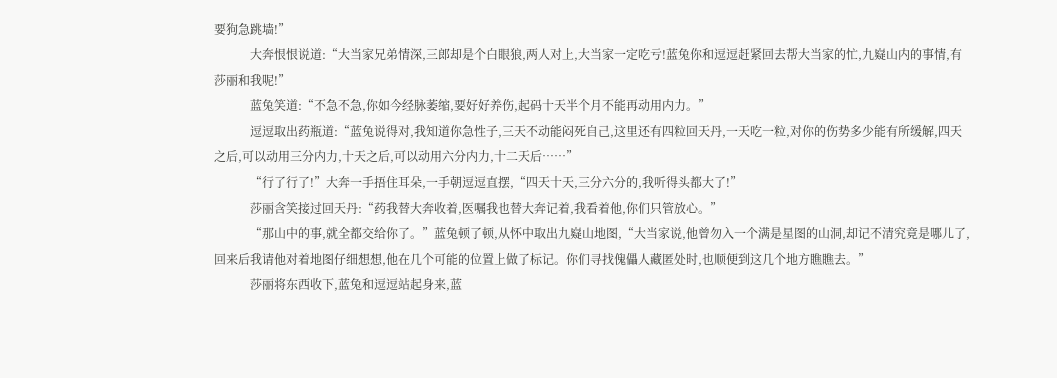要狗急跳墙!”
            大奔恨恨说道:“大当家兄弟情深,三郎却是个白眼狼,两人对上,大当家一定吃亏!蓝兔你和逗逗赶紧回去帮大当家的忙,九嶷山内的事情,有莎丽和我呢!”
            蓝兔笑道:“不急不急,你如今经脉萎缩,要好好养伤,起码十天半个月不能再动用内力。”
            逗逗取出药瓶道:“蓝兔说得对,我知道你急性子,三天不动能闷死自己,这里还有四粒回天丹,一天吃一粒,对你的伤势多少能有所缓解,四天之后,可以动用三分内力,十天之后,可以动用六分内力,十二天后……”
            “行了行了!”大奔一手捂住耳朵,一手朝逗逗直摆,“四天十天,三分六分的,我听得头都大了!”
            莎丽含笑接过回天丹:“药我替大奔收着,医嘱我也替大奔记着,我看着他,你们只管放心。”
            “那山中的事,就全都交给你了。”蓝兔顿了顿,从怀中取出九嶷山地图,“大当家说,他曾勿入一个满是星图的山洞,却记不清究竟是哪儿了,回来后我请他对着地图仔细想想,他在几个可能的位置上做了标记。你们寻找傀儡人藏匿处时,也顺便到这几个地方瞧瞧去。”
            莎丽将东西收下,蓝兔和逗逗站起身来,蓝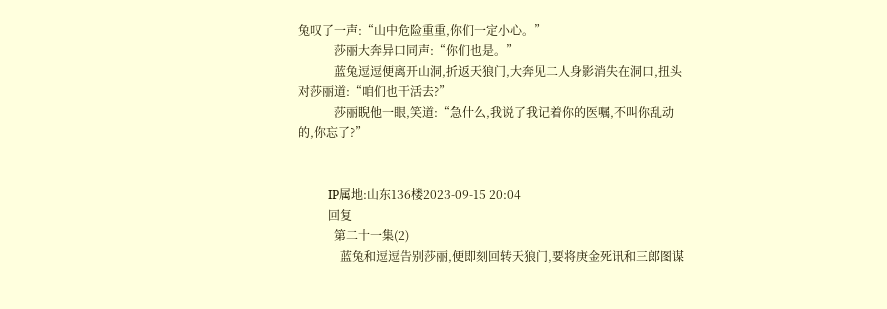兔叹了一声:“山中危险重重,你们一定小心。”
            莎丽大奔异口同声:“你们也是。”
            蓝兔逗逗便离开山洞,折返天狼门,大奔见二人身影消失在洞口,扭头对莎丽道:“咱们也干活去?”
            莎丽睨他一眼,笑道:“急什么,我说了我记着你的医嘱,不叫你乱动的,你忘了?”


          IP属地:山东136楼2023-09-15 20:04
          回复
            第二十一集(2)
              蓝兔和逗逗告别莎丽,便即刻回转天狼门,要将庚金死讯和三郎图谋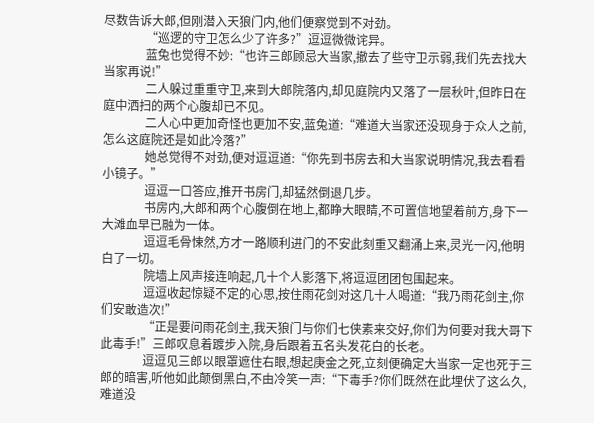尽数告诉大郎,但刚潜入天狼门内,他们便察觉到不对劲。
              “巡逻的守卫怎么少了许多?”逗逗微微诧异。
              蓝兔也觉得不妙:“也许三郎顾忌大当家,撤去了些守卫示弱,我们先去找大当家再说!”
              二人躲过重重守卫,来到大郎院落内,却见庭院内又落了一层秋叶,但昨日在庭中洒扫的两个心腹却已不见。
              二人心中更加奇怪也更加不安,蓝兔道:“难道大当家还没现身于众人之前,怎么这庭院还是如此冷落?”
              她总觉得不对劲,便对逗逗道:“你先到书房去和大当家说明情况,我去看看小镜子。”
              逗逗一口答应,推开书房门,却猛然倒退几步。
              书房内,大郎和两个心腹倒在地上,都睁大眼睛,不可置信地望着前方,身下一大滩血早已融为一体。
              逗逗毛骨悚然,方才一路顺利进门的不安此刻重又翻涌上来,灵光一闪,他明白了一切。
              院墙上风声接连响起,几十个人影落下,将逗逗团团包围起来。
              逗逗收起惊疑不定的心思,按住雨花剑对这几十人喝道:“我乃雨花剑主,你们安敢造次!”
              “正是要问雨花剑主,我天狼门与你们七侠素来交好,你们为何要对我大哥下此毒手!”三郎叹息着踱步入院,身后跟着五名头发花白的长老。
              逗逗见三郎以眼罩遮住右眼,想起庚金之死,立刻便确定大当家一定也死于三郎的暗害,听他如此颠倒黑白,不由冷笑一声:“下毒手?你们既然在此埋伏了这么久,难道没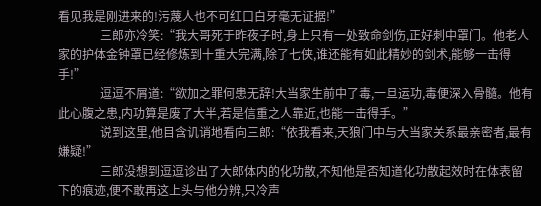看见我是刚进来的!污蔑人也不可红口白牙毫无证据!”
              三郎亦冷笑:“我大哥死于昨夜子时,身上只有一处致命剑伤,正好刺中罩门。他老人家的护体金钟罩已经修炼到十重大完满,除了七侠,谁还能有如此精妙的剑术,能够一击得手!”
              逗逗不屑道:“欲加之罪何患无辞!大当家生前中了毒,一旦运功,毒便深入骨髓。他有此心腹之患,内功算是废了大半,若是信重之人靠近,也能一击得手。”
              说到这里,他目含讥诮地看向三郎:“依我看来,天狼门中与大当家关系最亲密者,最有嫌疑!”
              三郎没想到逗逗诊出了大郎体内的化功散,不知他是否知道化功散起效时在体表留下的痕迹,便不敢再这上头与他分辨,只冷声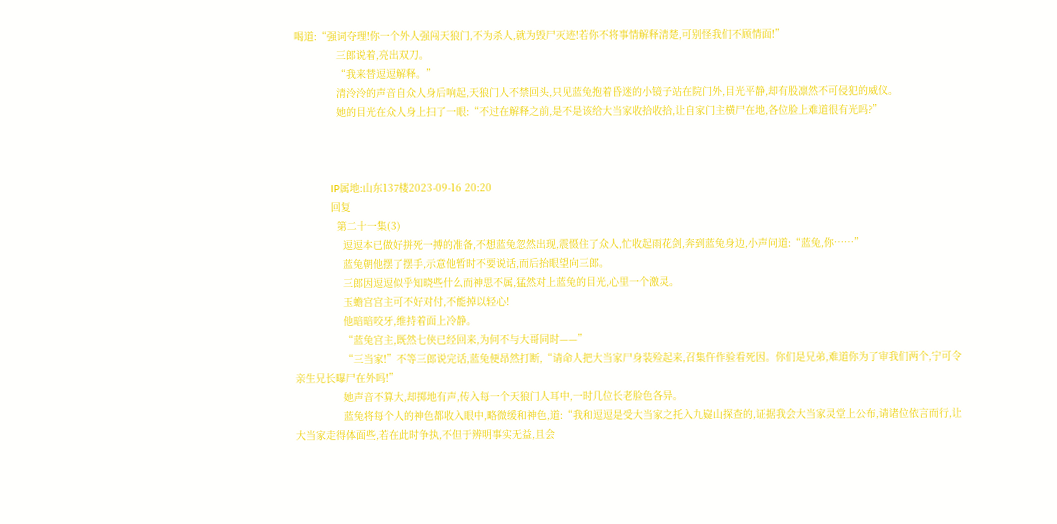喝道:“强词夺理!你一个外人强闯天狼门,不为杀人,就为毁尸灭迹!若你不将事情解释清楚,可别怪我们不顾情面!”
              三郎说着,亮出双刀。
              “我来替逗逗解释。”
              清泠泠的声音自众人身后响起,天狼门人不禁回头,只见蓝兔抱着昏迷的小镜子站在院门外,目光平静,却有股凛然不可侵犯的威仪。
              她的目光在众人身上扫了一眼:“不过在解释之前,是不是该给大当家收拾收拾,让自家门主横尸在地,各位脸上难道很有光吗?”



            IP属地:山东137楼2023-09-16 20:20
            回复
              第二十一集(3)
                逗逗本已做好拼死一搏的准备,不想蓝兔忽然出现,震慑住了众人,忙收起雨花剑,奔到蓝兔身边,小声问道:“蓝兔,你……”
                蓝兔朝他摆了摆手,示意他暂时不要说话,而后抬眼望向三郎。
                三郎因逗逗似乎知晓些什么而神思不属,猛然对上蓝兔的目光,心里一个激灵。
                玉蟾宫宫主可不好对付,不能掉以轻心!
                他暗暗咬牙,维持着面上冷静。
                “蓝兔宫主,既然七侠已经回来,为何不与大哥同时——”
                “三当家!”不等三郎说完话,蓝兔便昂然打断,“请命人把大当家尸身装殓起来,召集仵作验看死因。你们是兄弟,难道你为了审我们两个,宁可令亲生兄长曝尸在外吗!”
                她声音不算大,却掷地有声,传入每一个天狼门人耳中,一时几位长老脸色各异。
                蓝兔将每个人的神色都收入眼中,略微缓和神色,道:“我和逗逗是受大当家之托入九嶷山探查的,证据我会大当家灵堂上公布,请诸位依言而行,让大当家走得体面些,若在此时争执,不但于辨明事实无益,且会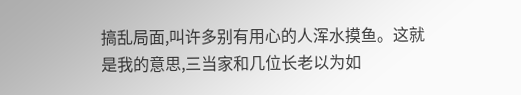搞乱局面,叫许多别有用心的人浑水摸鱼。这就是我的意思,三当家和几位长老以为如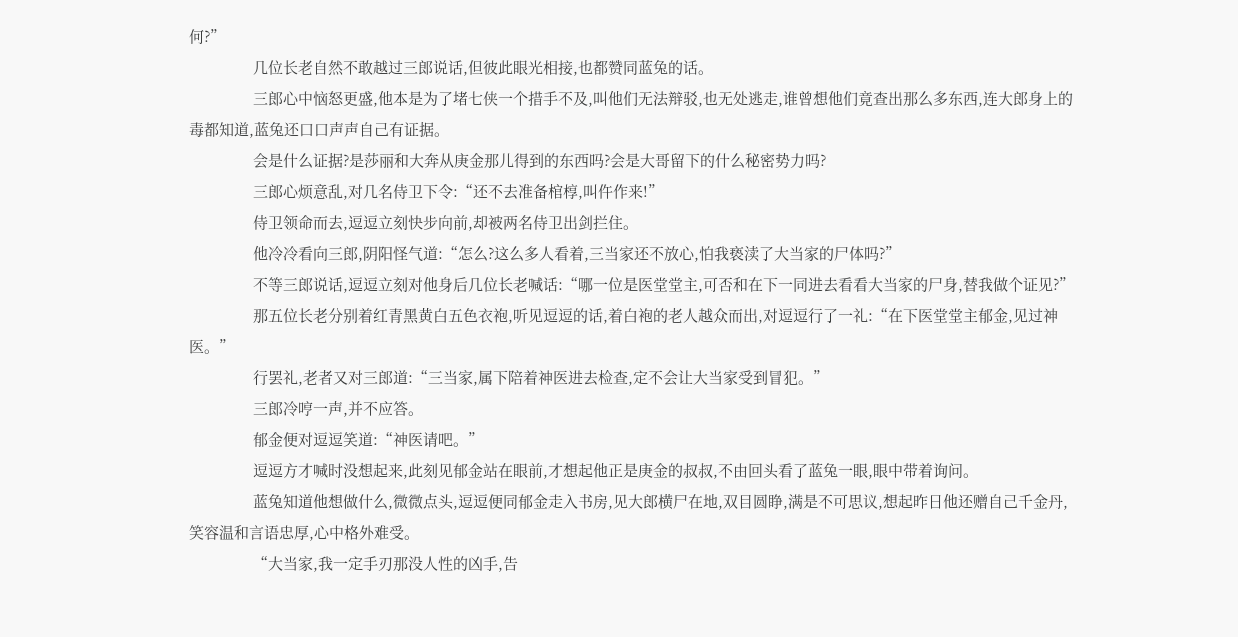何?”
                几位长老自然不敢越过三郎说话,但彼此眼光相接,也都赞同蓝兔的话。
                三郎心中恼怒更盛,他本是为了堵七侠一个措手不及,叫他们无法辩驳,也无处逃走,谁曾想他们竟查出那么多东西,连大郎身上的毒都知道,蓝兔还口口声声自己有证据。
                会是什么证据?是莎丽和大奔从庚金那儿得到的东西吗?会是大哥留下的什么秘密势力吗?
                三郎心烦意乱,对几名侍卫下令:“还不去准备棺椁,叫仵作来!”
                侍卫领命而去,逗逗立刻快步向前,却被两名侍卫出剑拦住。
                他冷冷看向三郎,阴阳怪气道:“怎么?这么多人看着,三当家还不放心,怕我亵渎了大当家的尸体吗?”
                不等三郎说话,逗逗立刻对他身后几位长老喊话:“哪一位是医堂堂主,可否和在下一同进去看看大当家的尸身,替我做个证见?”
                那五位长老分别着红青黑黄白五色衣袍,听见逗逗的话,着白袍的老人越众而出,对逗逗行了一礼:“在下医堂堂主郁金,见过神医。”
                行罢礼,老者又对三郎道:“三当家,属下陪着神医进去检查,定不会让大当家受到冒犯。”
                三郎冷哼一声,并不应答。
                郁金便对逗逗笑道:“神医请吧。”
                逗逗方才喊时没想起来,此刻见郁金站在眼前,才想起他正是庚金的叔叔,不由回头看了蓝兔一眼,眼中带着询问。
                蓝兔知道他想做什么,微微点头,逗逗便同郁金走入书房,见大郎横尸在地,双目圆睁,满是不可思议,想起昨日他还赠自己千金丹,笑容温和言语忠厚,心中格外难受。
                “大当家,我一定手刃那没人性的凶手,告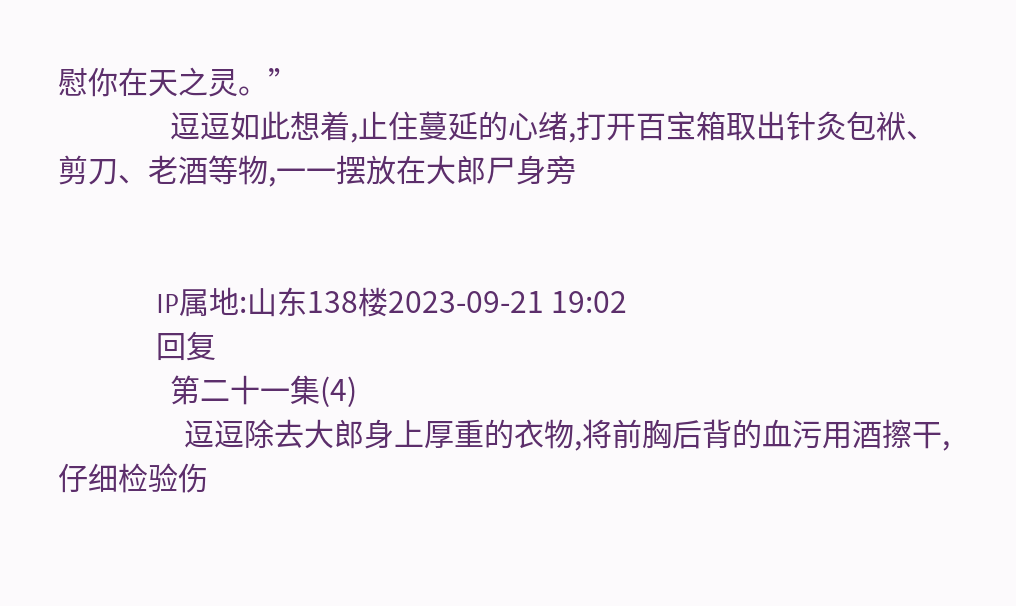慰你在天之灵。”
                逗逗如此想着,止住蔓延的心绪,打开百宝箱取出针灸包袱、剪刀、老酒等物,一一摆放在大郎尸身旁


              IP属地:山东138楼2023-09-21 19:02
              回复
                第二十一集(4)
                  逗逗除去大郎身上厚重的衣物,将前胸后背的血污用酒擦干,仔细检验伤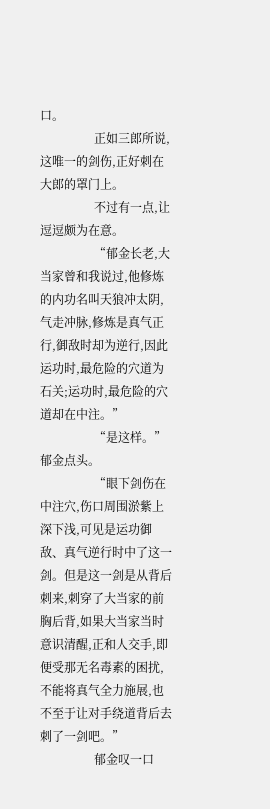口。
                  正如三郎所说,这唯一的剑伤,正好刺在大郎的罩门上。
                  不过有一点,让逗逗颇为在意。
                  “郁金长老,大当家曾和我说过,他修炼的内功名叫天狼冲太阴,气走冲脉,修炼是真气正行,御敌时却为逆行,因此运功时,最危险的穴道为石关;运功时,最危险的穴道却在中注。”
                  “是这样。”郁金点头。
                  “眼下剑伤在中注穴,伤口周围淤紫上深下浅,可见是运功御敌、真气逆行时中了这一剑。但是这一剑是从背后刺来,刺穿了大当家的前胸后背,如果大当家当时意识清醒,正和人交手,即便受那无名毒素的困扰,不能将真气全力施展,也不至于让对手绕道背后去刺了一剑吧。”
                  郁金叹一口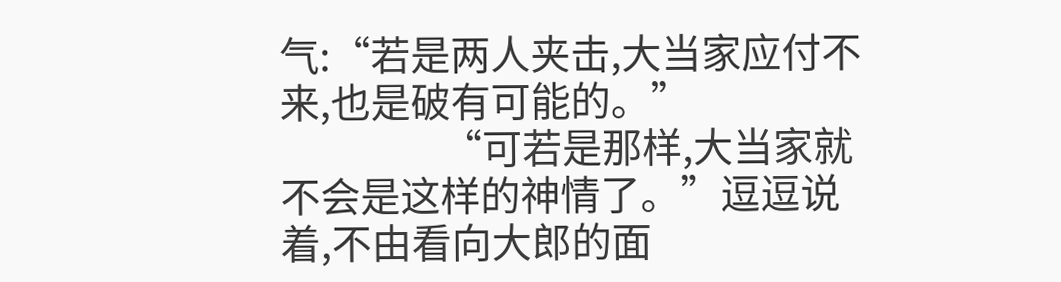气:“若是两人夹击,大当家应付不来,也是破有可能的。”
                  “可若是那样,大当家就不会是这样的神情了。”逗逗说着,不由看向大郎的面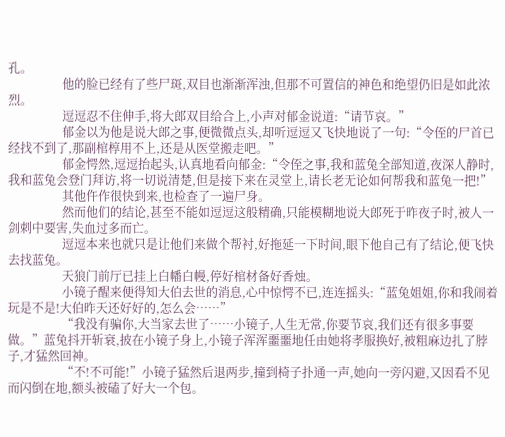孔。
                  他的脸已经有了些尸斑,双目也渐渐浑浊,但那不可置信的神色和绝望仍旧是如此浓烈。
                  逗逗忍不住伸手,将大郎双目给合上,小声对郁金说道:“请节哀。”
                  郁金以为他是说大郎之事,便微微点头,却听逗逗又飞快地说了一句:“令侄的尸首已经找不到了,那副棺椁用不上,还是从医堂搬走吧。”
                  郁金愕然,逗逗抬起头,认真地看向郁金:“令侄之事,我和蓝兔全部知道,夜深人静时,我和蓝兔会登门拜访,将一切说清楚,但是接下来在灵堂上,请长老无论如何帮我和蓝兔一把!”
                  其他仵作很快到来,也检查了一遍尸身。
                  然而他们的结论,甚至不能如逗逗这般精确,只能模糊地说大郎死于昨夜子时,被人一剑刺中要害,失血过多而亡。
                  逗逗本来也就只是让他们来做个帮衬,好拖延一下时间,眼下他自己有了结论,便飞快去找蓝兔。
                  天狼门前厅已挂上白幡白幔,停好棺材备好香烛。
                  小镜子醒来便得知大伯去世的消息,心中惊愕不已,连连摇头:“蓝兔姐姐,你和我闹着玩是不是!大伯昨天还好好的,怎么会……”
                  “我没有骗你,大当家去世了……小镜子,人生无常,你要节哀,我们还有很多事要做。”蓝兔抖开斩衰,披在小镜子身上,小镜子浑浑噩噩地任由她将孝服换好,被粗麻边扎了脖子,才猛然回神。
                  “不!不可能!”小镜子猛然后退两步,撞到椅子扑通一声,她向一旁闪避,又因看不见而闪倒在地,额头被磕了好大一个包。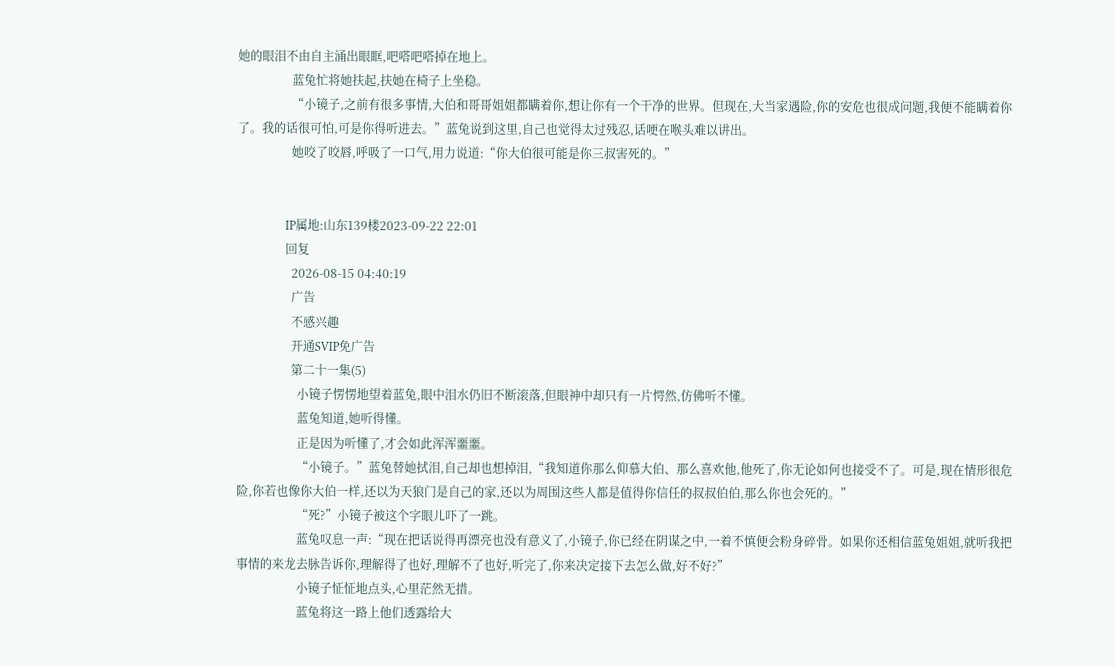她的眼泪不由自主涌出眼眶,吧嗒吧嗒掉在地上。
                  蓝兔忙将她扶起,扶她在椅子上坐稳。
                  “小镜子,之前有很多事情,大伯和哥哥姐姐都瞒着你,想让你有一个干净的世界。但现在,大当家遇险,你的安危也很成问题,我便不能瞒着你了。我的话很可怕,可是你得听进去。”蓝兔说到这里,自己也觉得太过残忍,话哽在喉头难以讲出。
                  她咬了咬唇,呼吸了一口气,用力说道:“你大伯很可能是你三叔害死的。”


                IP属地:山东139楼2023-09-22 22:01
                回复
                  2026-08-15 04:40:19
                  广告
                  不感兴趣
                  开通SVIP免广告
                  第二十一集(5)
                    小镜子愣愣地望着蓝兔,眼中泪水仍旧不断滚落,但眼神中却只有一片愕然,仿佛听不懂。
                    蓝兔知道,她听得懂。
                    正是因为听懂了,才会如此浑浑噩噩。
                    “小镜子。”蓝兔替她拭泪,自己却也想掉泪,“我知道你那么仰慕大伯、那么喜欢他,他死了,你无论如何也接受不了。可是,现在情形很危险,你若也像你大伯一样,还以为天狼门是自己的家,还以为周围这些人都是值得你信任的叔叔伯伯,那么你也会死的。”
                    “死?”小镜子被这个字眼儿吓了一跳。
                    蓝兔叹息一声:“现在把话说得再漂亮也没有意义了,小镜子,你已经在阴谋之中,一着不慎便会粉身碎骨。如果你还相信蓝兔姐姐,就听我把事情的来龙去脉告诉你,理解得了也好,理解不了也好,听完了,你来决定接下去怎么做,好不好?”
                    小镜子怔怔地点头,心里茫然无措。
                    蓝兔将这一路上他们透露给大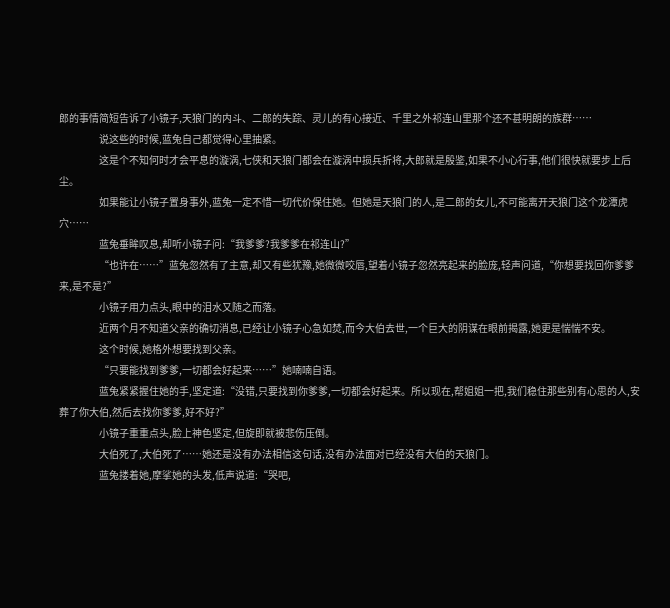郎的事情简短告诉了小镜子,天狼门的内斗、二郎的失踪、灵儿的有心接近、千里之外祁连山里那个还不甚明朗的族群……
                    说这些的时候,蓝兔自己都觉得心里抽紧。
                    这是个不知何时才会平息的漩涡,七侠和天狼门都会在漩涡中损兵折将,大郎就是殷鉴,如果不小心行事,他们很快就要步上后尘。
                    如果能让小镜子置身事外,蓝兔一定不惜一切代价保住她。但她是天狼门的人,是二郎的女儿,不可能离开天狼门这个龙潭虎穴……
                    蓝兔垂眸叹息,却听小镜子问:“我爹爹?我爹爹在祁连山?”
                    “也许在……”蓝兔忽然有了主意,却又有些犹豫,她微微咬唇,望着小镜子忽然亮起来的脸庞,轻声问道,“你想要找回你爹爹来,是不是?”
                    小镜子用力点头,眼中的泪水又随之而落。
                    近两个月不知道父亲的确切消息,已经让小镜子心急如焚,而今大伯去世,一个巨大的阴谋在眼前揭露,她更是惴惴不安。
                    这个时候,她格外想要找到父亲。
                    “只要能找到爹爹,一切都会好起来……”她喃喃自语。
                    蓝兔紧紧握住她的手,坚定道:“没错,只要找到你爹爹,一切都会好起来。所以现在,帮姐姐一把,我们稳住那些别有心思的人,安葬了你大伯,然后去找你爹爹,好不好?”
                    小镜子重重点头,脸上神色坚定,但旋即就被悲伤压倒。
                    大伯死了,大伯死了……她还是没有办法相信这句话,没有办法面对已经没有大伯的天狼门。
                    蓝兔搂着她,摩挲她的头发,低声说道:“哭吧,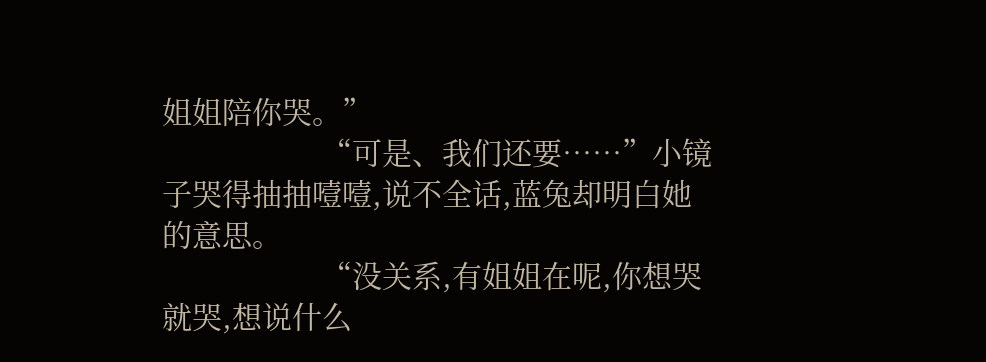姐姐陪你哭。”
                    “可是、我们还要……”小镜子哭得抽抽噎噎,说不全话,蓝兔却明白她的意思。
                    “没关系,有姐姐在呢,你想哭就哭,想说什么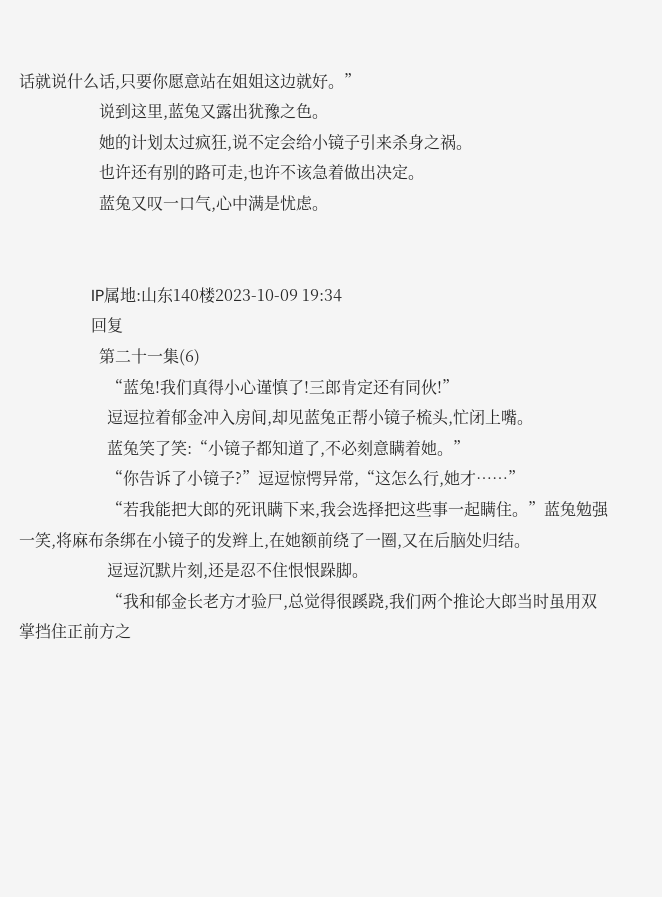话就说什么话,只要你愿意站在姐姐这边就好。”
                    说到这里,蓝兔又露出犹豫之色。
                    她的计划太过疯狂,说不定会给小镜子引来杀身之祸。
                    也许还有别的路可走,也许不该急着做出决定。
                    蓝兔又叹一口气,心中满是忧虑。


                  IP属地:山东140楼2023-10-09 19:34
                  回复
                    第二十一集(6)
                      “蓝兔!我们真得小心谨慎了!三郎肯定还有同伙!”
                      逗逗拉着郁金冲入房间,却见蓝兔正帮小镜子梳头,忙闭上嘴。
                      蓝兔笑了笑:“小镜子都知道了,不必刻意瞒着她。”
                      “你告诉了小镜子?”逗逗惊愕异常,“这怎么行,她才……”
                      “若我能把大郎的死讯瞒下来,我会选择把这些事一起瞒住。”蓝兔勉强一笑,将麻布条绑在小镜子的发辫上,在她额前绕了一圈,又在后脑处归结。
                      逗逗沉默片刻,还是忍不住恨恨跺脚。
                      “我和郁金长老方才验尸,总觉得很蹊跷,我们两个推论大郎当时虽用双掌挡住正前方之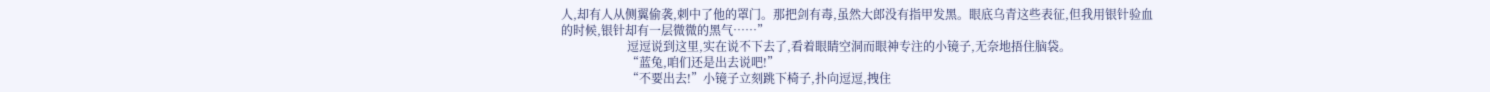人,却有人从侧翼偷袭,刺中了他的罩门。那把剑有毒,虽然大郎没有指甲发黑。眼底乌青这些表征,但我用银针验血的时候,银针却有一层微微的黑气……”
                      逗逗说到这里,实在说不下去了,看着眼睛空洞而眼神专注的小镜子,无奈地捂住脑袋。
                      “蓝兔,咱们还是出去说吧!”
                      “不要出去!”小镜子立刻跳下椅子,扑向逗逗,拽住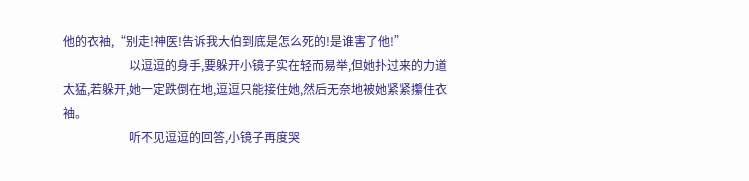他的衣袖,“别走!神医!告诉我大伯到底是怎么死的!是谁害了他!”
                      以逗逗的身手,要躲开小镜子实在轻而易举,但她扑过来的力道太猛,若躲开,她一定跌倒在地,逗逗只能接住她,然后无奈地被她紧紧攥住衣袖。
                      听不见逗逗的回答,小镜子再度哭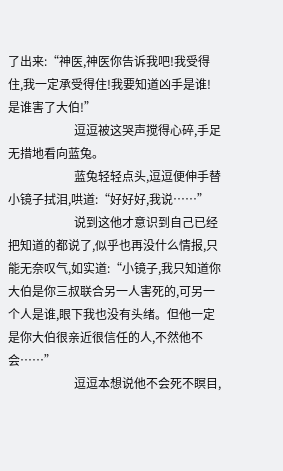了出来:“神医,神医你告诉我吧!我受得住,我一定承受得住!我要知道凶手是谁!是谁害了大伯!”
                      逗逗被这哭声搅得心碎,手足无措地看向蓝兔。
                      蓝兔轻轻点头,逗逗便伸手替小镜子拭泪,哄道:“好好好,我说……”
                      说到这他才意识到自己已经把知道的都说了,似乎也再没什么情报,只能无奈叹气,如实道:“小镜子,我只知道你大伯是你三叔联合另一人害死的,可另一个人是谁,眼下我也没有头绪。但他一定是你大伯很亲近很信任的人,不然他不会……”
                      逗逗本想说他不会死不瞑目,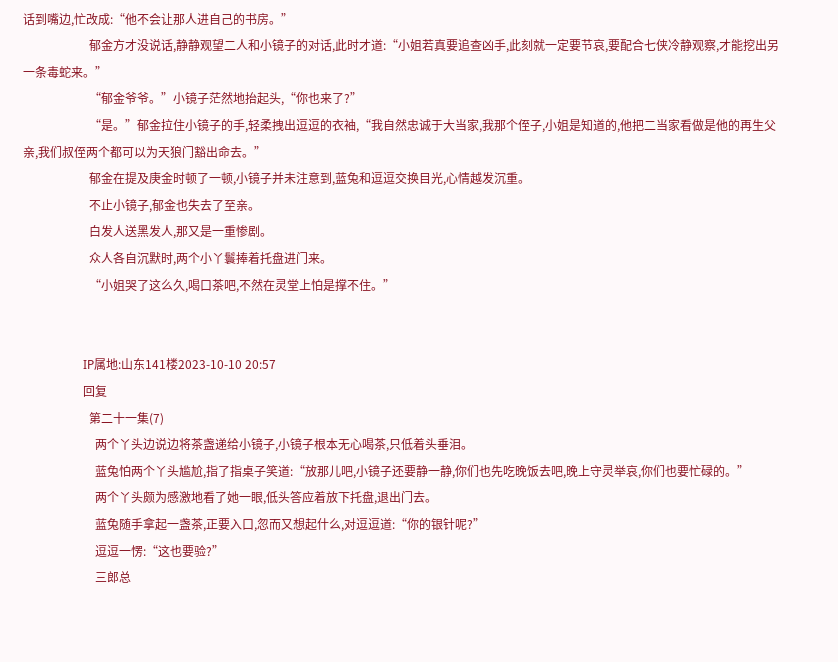话到嘴边,忙改成:“他不会让那人进自己的书房。”
                      郁金方才没说话,静静观望二人和小镜子的对话,此时才道:“小姐若真要追查凶手,此刻就一定要节哀,要配合七侠冷静观察,才能挖出另一条毒蛇来。”
                      “郁金爷爷。”小镜子茫然地抬起头,“你也来了?”
                      “是。”郁金拉住小镜子的手,轻柔拽出逗逗的衣袖,“我自然忠诚于大当家,我那个侄子,小姐是知道的,他把二当家看做是他的再生父亲,我们叔侄两个都可以为天狼门豁出命去。”
                      郁金在提及庚金时顿了一顿,小镜子并未注意到,蓝兔和逗逗交换目光,心情越发沉重。
                      不止小镜子,郁金也失去了至亲。
                      白发人送黑发人,那又是一重惨剧。
                      众人各自沉默时,两个小丫鬟捧着托盘进门来。
                      “小姐哭了这么久,喝口茶吧,不然在灵堂上怕是撑不住。”


                    IP属地:山东141楼2023-10-10 20:57
                    回复
                      第二十一集(7)
                        两个丫头边说边将茶盏递给小镜子,小镜子根本无心喝茶,只低着头垂泪。
                        蓝兔怕两个丫头尴尬,指了指桌子笑道:“放那儿吧,小镜子还要静一静,你们也先吃晚饭去吧,晚上守灵举哀,你们也要忙碌的。”
                        两个丫头颇为感激地看了她一眼,低头答应着放下托盘,退出门去。
                        蓝兔随手拿起一盏茶,正要入口,忽而又想起什么,对逗逗道:“你的银针呢?”
                        逗逗一愣:“这也要验?”
                        三郎总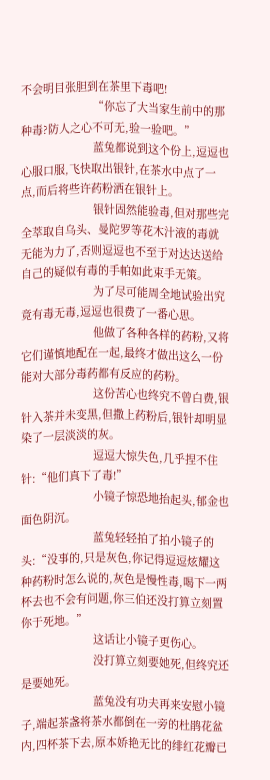不会明目张胆到在茶里下毒吧!
                        “你忘了大当家生前中的那种毒?防人之心不可无,验一验吧。”
                        蓝兔都说到这个份上,逗逗也心服口服,飞快取出银针,在茶水中点了一点,而后将些许药粉洒在银针上。
                        银针固然能验毒,但对那些完全萃取自乌头、曼陀罗等花木汁液的毒就无能为力了,否则逗逗也不至于对达达送给自己的疑似有毒的手帕如此束手无策。
                        为了尽可能周全地试验出究竟有毒无毒,逗逗也很费了一番心思。
                        他做了各种各样的药粉,又将它们谨慎地配在一起,最终才做出这么一份能对大部分毒药都有反应的药粉。
                        这份苦心也终究不曾白费,银针入茶并未变黑,但撒上药粉后,银针却明显染了一层淡淡的灰。
                        逗逗大惊失色,几乎捏不住针:“他们真下了毒!”
                        小镜子惊恐地抬起头,郁金也面色阴沉。
                        蓝兔轻轻拍了拍小镜子的头:“没事的,只是灰色,你记得逗逗炫耀这种药粉时怎么说的,灰色是慢性毒,喝下一两杯去也不会有问题,你三伯还没打算立刻置你于死地。”
                        这话让小镜子更伤心。
                        没打算立刻要她死,但终究还是要她死。
                        蓝兔没有功夫再来安慰小镜子,端起茶盏将茶水都倒在一旁的杜鹃花盆内,四杯茶下去,原本娇艳无比的绯红花瓣已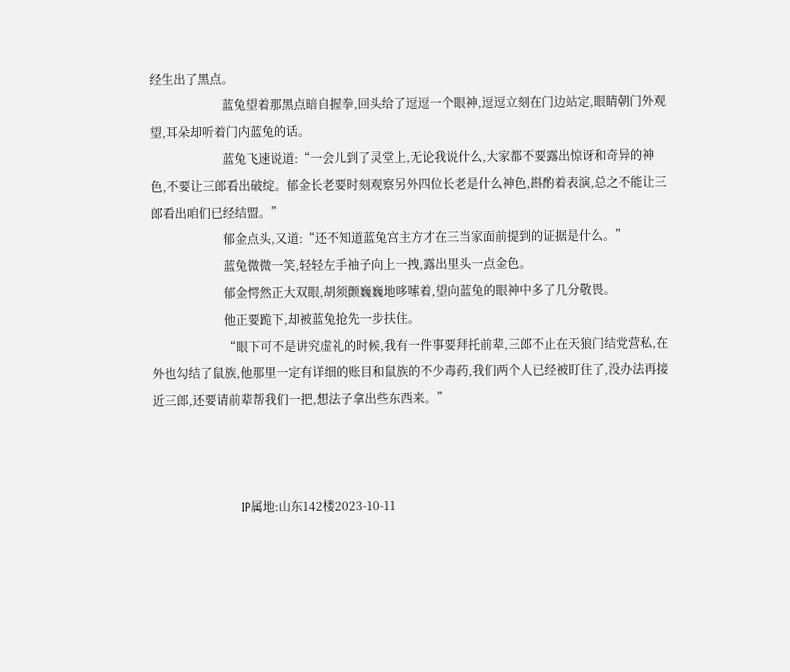经生出了黑点。
                        蓝兔望着那黑点暗自握拳,回头给了逗逗一个眼神,逗逗立刻在门边站定,眼睛朝门外观望,耳朵却听着门内蓝兔的话。
                        蓝兔飞速说道:“一会儿到了灵堂上,无论我说什么,大家都不要露出惊讶和奇异的神色,不要让三郎看出破绽。郁金长老要时刻观察另外四位长老是什么神色,斟酌着表演,总之不能让三郎看出咱们已经结盟。”
                        郁金点头,又道:“还不知道蓝兔宫主方才在三当家面前提到的证据是什么。”
                        蓝兔微微一笑,轻轻左手袖子向上一拽,露出里头一点金色。
                        郁金愕然正大双眼,胡须颤巍巍地哆嗦着,望向蓝兔的眼神中多了几分敬畏。
                        他正要跪下,却被蓝兔抢先一步扶住。
                        “眼下可不是讲究虚礼的时候,我有一件事要拜托前辈,三郎不止在天狼门结党营私,在外也勾结了鼠族,他那里一定有详细的账目和鼠族的不少毒药,我们两个人已经被盯住了,没办法再接近三郎,还要请前辈帮我们一把,想法子拿出些东西来。”



                      IP属地:山东142楼2023-10-11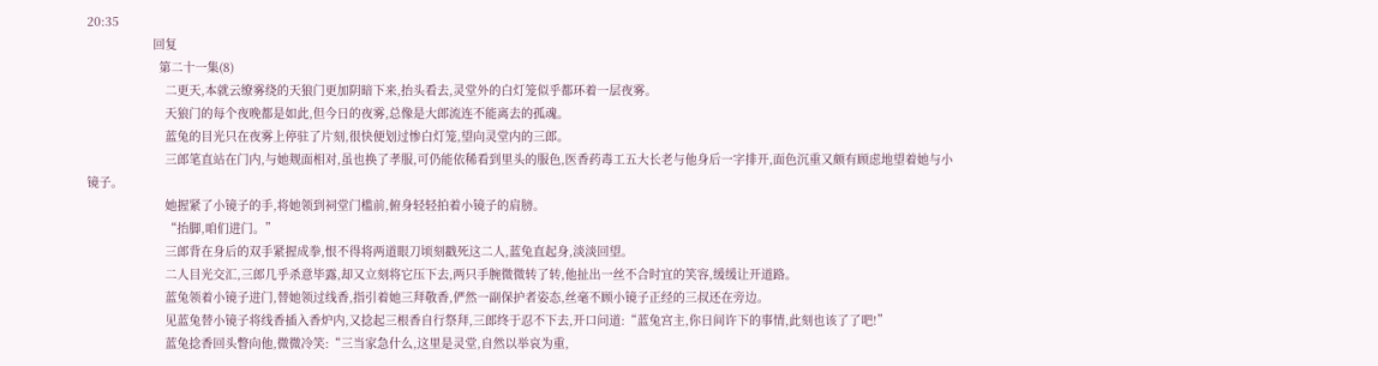20:35
                      回复
                        第二十一集(8)
                          二更天,本就云缭雾绕的天狼门更加阴暗下来,抬头看去,灵堂外的白灯笼似乎都环着一层夜雾。
                          天狼门的每个夜晚都是如此,但今日的夜雾,总像是大郎流连不能离去的孤魂。
                          蓝兔的目光只在夜雾上停驻了片刻,很快便划过惨白灯笼,望向灵堂内的三郎。
                          三郎笔直站在门内,与她觌面相对,虽也换了孝服,可仍能依稀看到里头的服色,医香药毒工五大长老与他身后一字排开,面色沉重又颇有顾虑地望着她与小镜子。
                          她握紧了小镜子的手,将她领到祠堂门槛前,俯身轻轻拍着小镜子的肩膀。
                          “抬脚,咱们进门。”
                          三郎背在身后的双手紧握成拳,恨不得将两道眼刀顷刻戳死这二人,蓝兔直起身,淡淡回望。
                          二人目光交汇,三郎几乎杀意毕露,却又立刻将它压下去,两只手腕微微转了转,他扯出一丝不合时宜的笑容,缓缓让开道路。
                          蓝兔领着小镜子进门,替她领过线香,指引着她三拜敬香,俨然一副保护者姿态,丝毫不顾小镜子正经的三叔还在旁边。
                          见蓝兔替小镜子将线香插入香炉内,又捻起三根香自行祭拜,三郎终于忍不下去,开口问道:“蓝兔宫主,你日间许下的事情,此刻也该了了吧!”
                          蓝兔捻香回头瞥向他,微微冷笑:“三当家急什么,这里是灵堂,自然以举哀为重,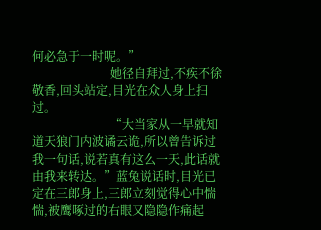何必急于一时呢。”
                          她径自拜过,不疾不徐敬香,回头站定,目光在众人身上扫过。
                          “大当家从一早就知道天狼门内波谲云诡,所以曾告诉过我一句话,说若真有这么一天,此话就由我来转达。”蓝兔说话时,目光已定在三郎身上,三郎立刻觉得心中惴惴,被鹰啄过的右眼又隐隐作痛起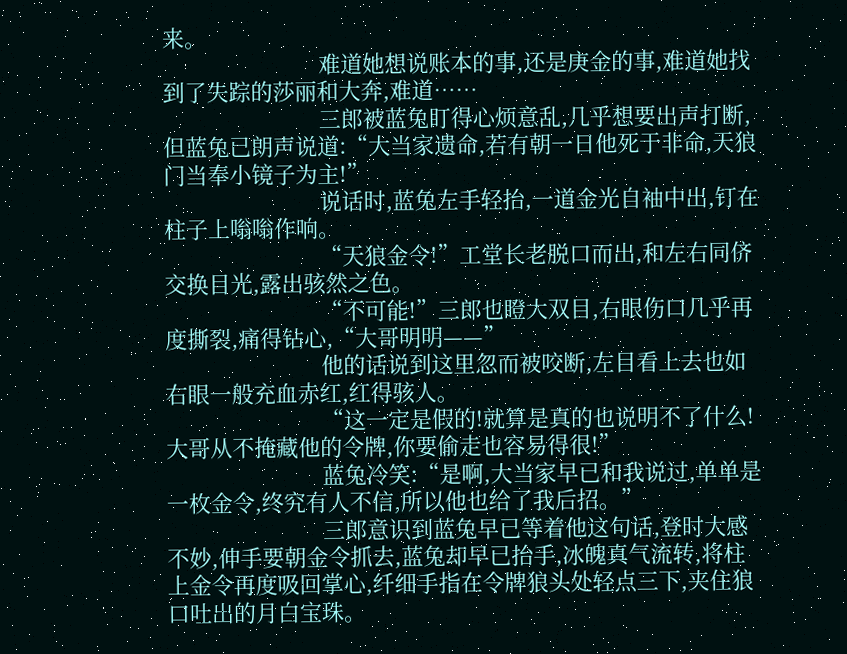来。
                          难道她想说账本的事,还是庚金的事,难道她找到了失踪的莎丽和大奔,难道……
                          三郎被蓝兔盯得心烦意乱,几乎想要出声打断,但蓝兔已朗声说道:“大当家遗命,若有朝一日他死于非命,天狼门当奉小镜子为主!”
                          说话时,蓝兔左手轻抬,一道金光自袖中出,钉在柱子上嗡嗡作响。
                          “天狼金令!”工堂长老脱口而出,和左右同侪交换目光,露出骇然之色。
                          “不可能!”三郎也瞪大双目,右眼伤口几乎再度撕裂,痛得钻心,“大哥明明——”
                          他的话说到这里忽而被咬断,左目看上去也如右眼一般充血赤红,红得骇人。
                          “这一定是假的!就算是真的也说明不了什么!大哥从不掩藏他的令牌,你要偷走也容易得很!”
                          蓝兔冷笑:“是啊,大当家早已和我说过,单单是一枚金令,终究有人不信,所以他也给了我后招。”
                          三郎意识到蓝兔早已等着他这句话,登时大感不妙,伸手要朝金令抓去,蓝兔却早已抬手,冰魄真气流转,将柱上金令再度吸回掌心,纤细手指在令牌狼头处轻点三下,夹住狼口吐出的月白宝珠。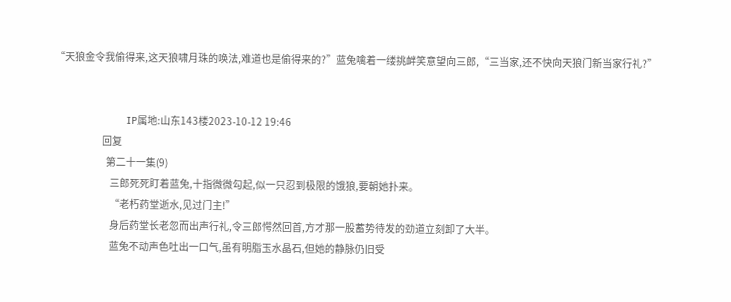“天狼金令我偷得来,这天狼啸月珠的唤法,难道也是偷得来的?”蓝兔噙着一缕挑衅笑意望向三郎,“三当家,还不快向天狼门新当家行礼?”


                        IP属地:山东143楼2023-10-12 19:46
                        回复
                          第二十一集(9)
                            三郎死死盯着蓝兔,十指微微勾起,似一只忍到极限的饿狼,要朝她扑来。
                            “老朽药堂逝水,见过门主!”
                            身后药堂长老忽而出声行礼,令三郎愕然回首,方才那一股蓄势待发的劲道立刻卸了大半。
                            蓝兔不动声色吐出一口气,虽有明脂玉水晶石,但她的静脉仍旧受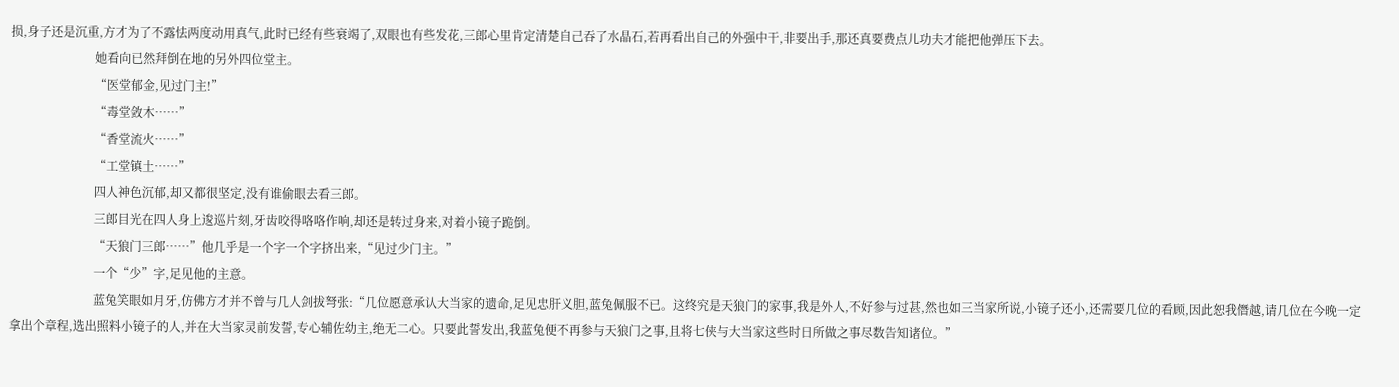损,身子还是沉重,方才为了不露怯两度动用真气,此时已经有些衰竭了,双眼也有些发花,三郎心里肯定清楚自己吞了水晶石,若再看出自己的外强中干,非要出手,那还真要费点儿功夫才能把他弹压下去。
                            她看向已然拜倒在地的另外四位堂主。
                            “医堂郁金,见过门主!”
                            “毒堂敛木……”
                            “香堂流火……”
                            “工堂镇土……”
                            四人神色沉郁,却又都很坚定,没有谁偷眼去看三郎。
                            三郎目光在四人身上逡巡片刻,牙齿咬得咯咯作响,却还是转过身来,对着小镜子跪倒。
                            “天狼门三郎……”他几乎是一个字一个字挤出来,“见过少门主。”
                            一个“少”字,足见他的主意。
                            蓝兔笑眼如月牙,仿佛方才并不曾与几人剑拔弩张:“几位愿意承认大当家的遗命,足见忠肝义胆,蓝兔佩服不已。这终究是天狼门的家事,我是外人,不好参与过甚,然也如三当家所说,小镜子还小,还需要几位的看顾,因此恕我僭越,请几位在今晚一定拿出个章程,选出照料小镜子的人,并在大当家灵前发誓,专心辅佐幼主,绝无二心。只要此誓发出,我蓝兔便不再参与天狼门之事,且将七侠与大当家这些时日所做之事尽数告知诸位。”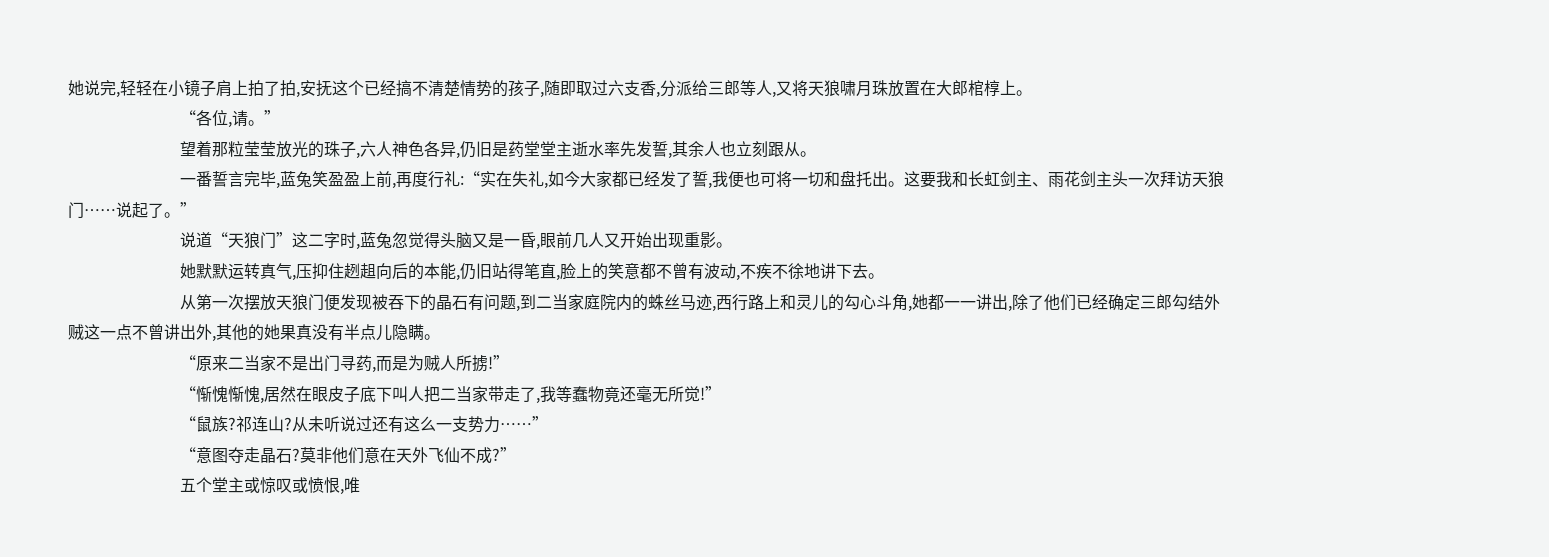她说完,轻轻在小镜子肩上拍了拍,安抚这个已经搞不清楚情势的孩子,随即取过六支香,分派给三郎等人,又将天狼啸月珠放置在大郎棺椁上。
                            “各位,请。”
                            望着那粒莹莹放光的珠子,六人神色各异,仍旧是药堂堂主逝水率先发誓,其余人也立刻跟从。
                            一番誓言完毕,蓝兔笑盈盈上前,再度行礼:“实在失礼,如今大家都已经发了誓,我便也可将一切和盘托出。这要我和长虹剑主、雨花剑主头一次拜访天狼门……说起了。”
                            说道“天狼门”这二字时,蓝兔忽觉得头脑又是一昏,眼前几人又开始出现重影。
                            她默默运转真气,压抑住趔趄向后的本能,仍旧站得笔直,脸上的笑意都不曾有波动,不疾不徐地讲下去。
                            从第一次摆放天狼门便发现被吞下的晶石有问题,到二当家庭院内的蛛丝马迹,西行路上和灵儿的勾心斗角,她都一一讲出,除了他们已经确定三郎勾结外贼这一点不曾讲出外,其他的她果真没有半点儿隐瞒。
                            “原来二当家不是出门寻药,而是为贼人所掳!”
                            “惭愧惭愧,居然在眼皮子底下叫人把二当家带走了,我等蠢物竟还毫无所觉!”
                            “鼠族?祁连山?从未听说过还有这么一支势力……”
                            “意图夺走晶石?莫非他们意在天外飞仙不成?”
                            五个堂主或惊叹或愤恨,唯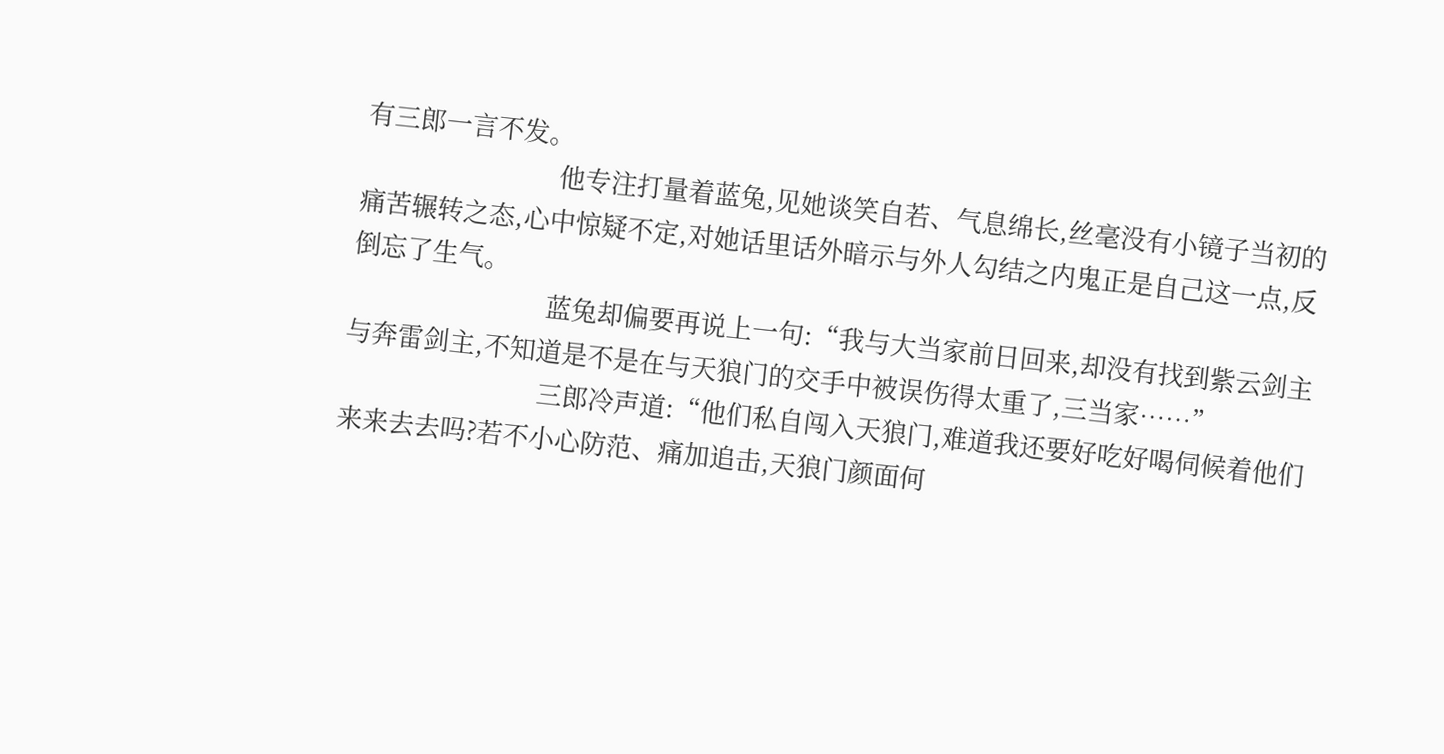有三郎一言不发。
                            他专注打量着蓝兔,见她谈笑自若、气息绵长,丝毫没有小镜子当初的痛苦辗转之态,心中惊疑不定,对她话里话外暗示与外人勾结之内鬼正是自己这一点,反倒忘了生气。
                            蓝兔却偏要再说上一句:“我与大当家前日回来,却没有找到紫云剑主与奔雷剑主,不知道是不是在与天狼门的交手中被误伤得太重了,三当家……”
                            三郎冷声道:“他们私自闯入天狼门,难道我还要好吃好喝伺候着他们来来去去吗?若不小心防范、痛加追击,天狼门颜面何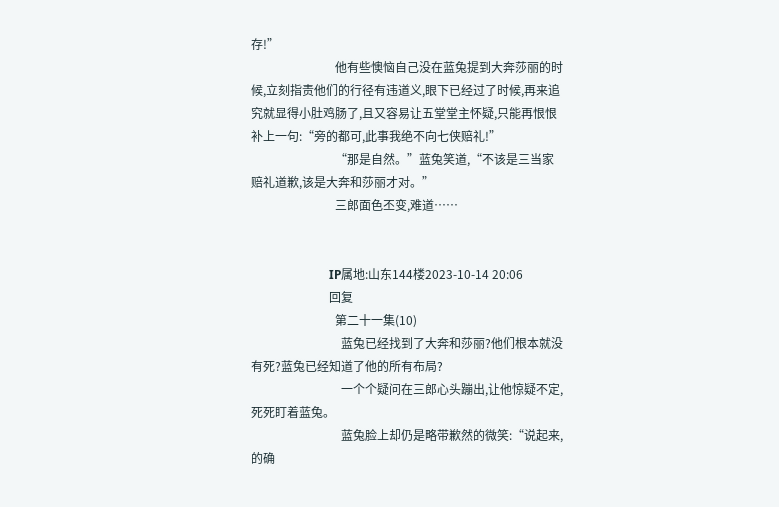存!”
                            他有些懊恼自己没在蓝兔提到大奔莎丽的时候,立刻指责他们的行径有违道义,眼下已经过了时候,再来追究就显得小肚鸡肠了,且又容易让五堂堂主怀疑,只能再恨恨补上一句:“旁的都可,此事我绝不向七侠赔礼!”
                            “那是自然。”蓝兔笑道,“不该是三当家赔礼道歉,该是大奔和莎丽才对。”
                            三郎面色丕变,难道……


                          IP属地:山东144楼2023-10-14 20:06
                          回复
                            第二十一集(10)
                              蓝兔已经找到了大奔和莎丽?他们根本就没有死?蓝兔已经知道了他的所有布局?
                              一个个疑问在三郎心头蹦出,让他惊疑不定,死死盯着蓝兔。
                              蓝兔脸上却仍是略带歉然的微笑:“说起来,的确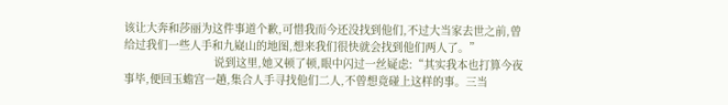该让大奔和莎丽为这件事道个歉,可惜我而今还没找到他们,不过大当家去世之前,曾给过我们一些人手和九嶷山的地图,想来我们很快就会找到他们两人了。”
                              说到这里,她又顿了顿,眼中闪过一丝疑虑:“其实我本也打算今夜事毕,便回玉蟾宫一趟,集合人手寻找他们二人,不曾想竟碰上这样的事。三当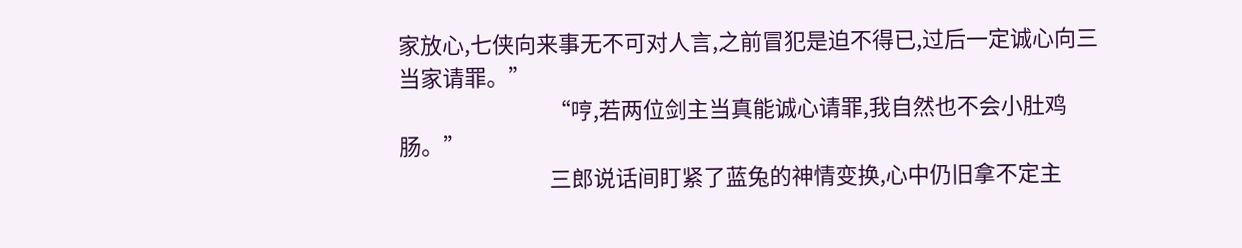家放心,七侠向来事无不可对人言,之前冒犯是迫不得已,过后一定诚心向三当家请罪。”
                              “哼,若两位剑主当真能诚心请罪,我自然也不会小肚鸡肠。”
                              三郎说话间盯紧了蓝兔的神情变换,心中仍旧拿不定主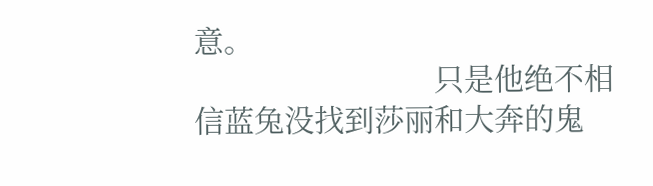意。
                              只是他绝不相信蓝兔没找到莎丽和大奔的鬼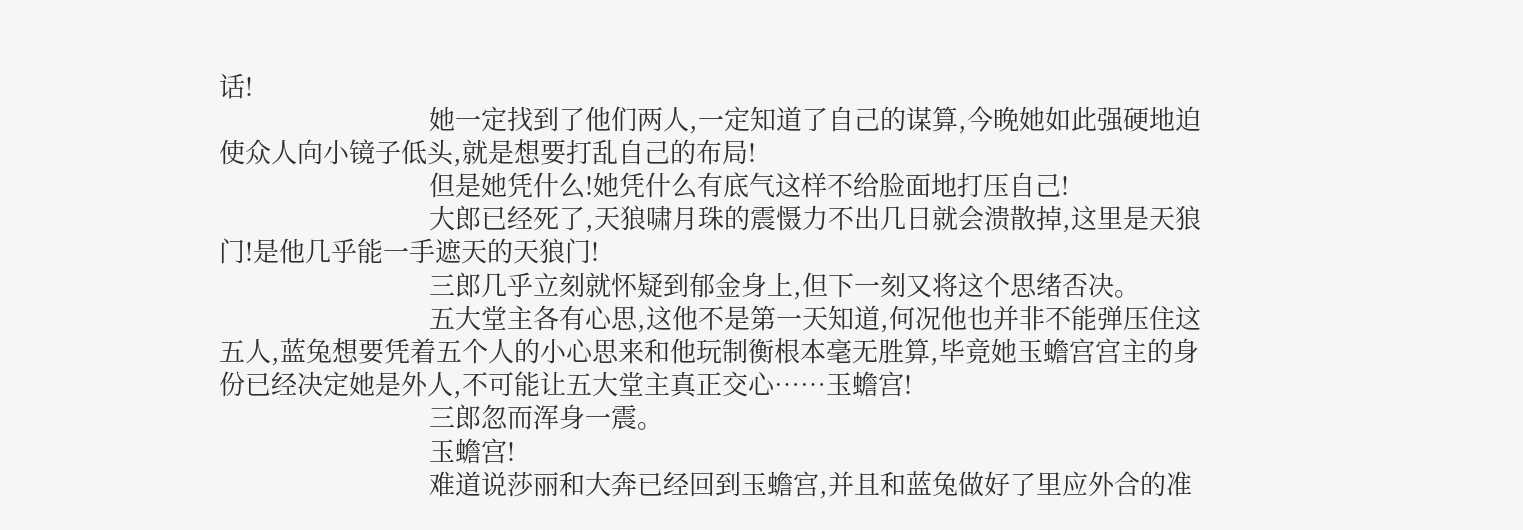话!
                              她一定找到了他们两人,一定知道了自己的谋算,今晚她如此强硬地迫使众人向小镜子低头,就是想要打乱自己的布局!
                              但是她凭什么!她凭什么有底气这样不给脸面地打压自己!
                              大郎已经死了,天狼啸月珠的震慑力不出几日就会溃散掉,这里是天狼门!是他几乎能一手遮天的天狼门!
                              三郎几乎立刻就怀疑到郁金身上,但下一刻又将这个思绪否决。
                              五大堂主各有心思,这他不是第一天知道,何况他也并非不能弹压住这五人,蓝兔想要凭着五个人的小心思来和他玩制衡根本毫无胜算,毕竟她玉蟾宫宫主的身份已经决定她是外人,不可能让五大堂主真正交心……玉蟾宫!
                              三郎忽而浑身一震。
                              玉蟾宫!
                              难道说莎丽和大奔已经回到玉蟾宫,并且和蓝兔做好了里应外合的准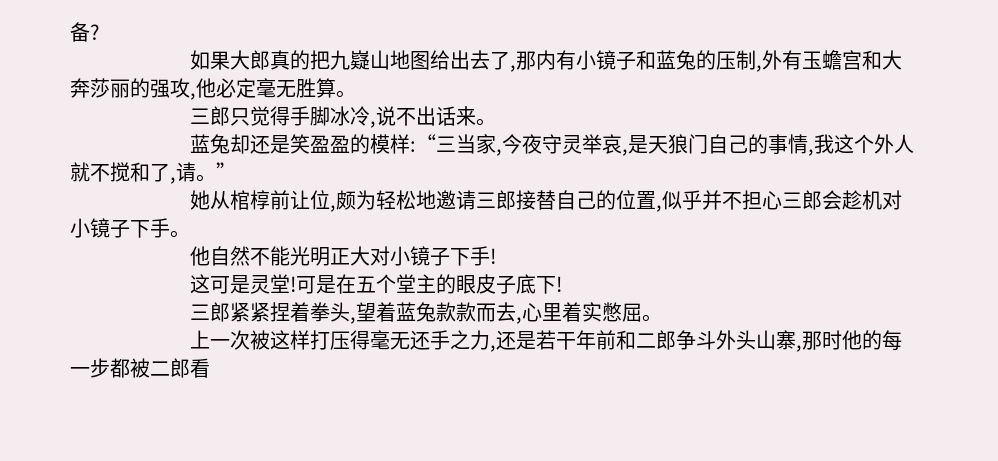备?
                              如果大郎真的把九嶷山地图给出去了,那内有小镜子和蓝兔的压制,外有玉蟾宫和大奔莎丽的强攻,他必定毫无胜算。
                              三郎只觉得手脚冰冷,说不出话来。
                              蓝兔却还是笑盈盈的模样:“三当家,今夜守灵举哀,是天狼门自己的事情,我这个外人就不搅和了,请。”
                              她从棺椁前让位,颇为轻松地邀请三郎接替自己的位置,似乎并不担心三郎会趁机对小镜子下手。
                              他自然不能光明正大对小镜子下手!
                              这可是灵堂!可是在五个堂主的眼皮子底下!
                              三郎紧紧捏着拳头,望着蓝兔款款而去,心里着实憋屈。
                              上一次被这样打压得毫无还手之力,还是若干年前和二郎争斗外头山寨,那时他的每一步都被二郎看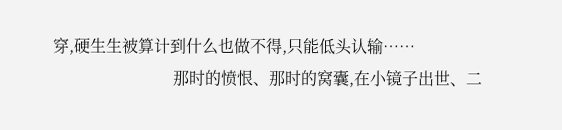穿,硬生生被算计到什么也做不得,只能低头认输……
                              那时的愤恨、那时的窝囊,在小镜子出世、二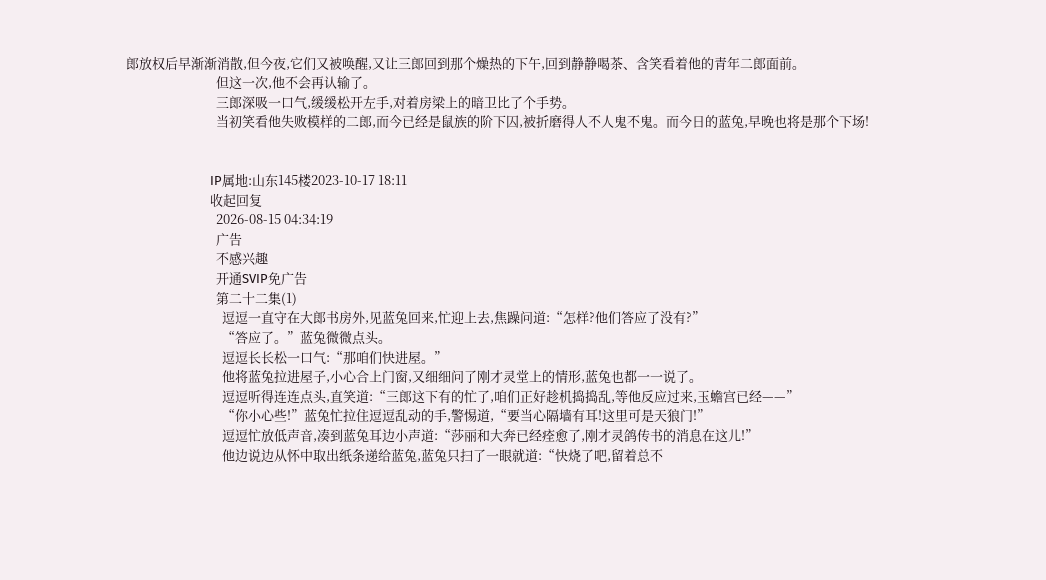郎放权后早渐渐消散,但今夜,它们又被唤醒,又让三郎回到那个燥热的下午,回到静静喝茶、含笑看着他的青年二郎面前。
                              但这一次,他不会再认输了。
                              三郎深吸一口气,缓缓松开左手,对着房梁上的暗卫比了个手势。
                              当初笑看他失败模样的二郎,而今已经是鼠族的阶下囚,被折磨得人不人鬼不鬼。而今日的蓝兔,早晚也将是那个下场!


                            IP属地:山东145楼2023-10-17 18:11
                            收起回复
                              2026-08-15 04:34:19
                              广告
                              不感兴趣
                              开通SVIP免广告
                              第二十二集(1)
                                逗逗一直守在大郎书房外,见蓝兔回来,忙迎上去,焦躁问道:“怎样?他们答应了没有?”
                                “答应了。”蓝兔微微点头。
                                逗逗长长松一口气:“那咱们快进屋。”
                                他将蓝兔拉进屋子,小心合上门窗,又细细问了刚才灵堂上的情形,蓝兔也都一一说了。
                                逗逗听得连连点头,直笑道:“三郎这下有的忙了,咱们正好趁机捣捣乱,等他反应过来,玉蟾宫已经——”
                                “你小心些!”蓝兔忙拉住逗逗乱动的手,警惕道,“要当心隔墙有耳!这里可是天狼门!”
                                逗逗忙放低声音,凑到蓝兔耳边小声道:“莎丽和大奔已经痊愈了,刚才灵鸽传书的消息在这儿!”
                                他边说边从怀中取出纸条递给蓝兔,蓝兔只扫了一眼就道:“快烧了吧,留着总不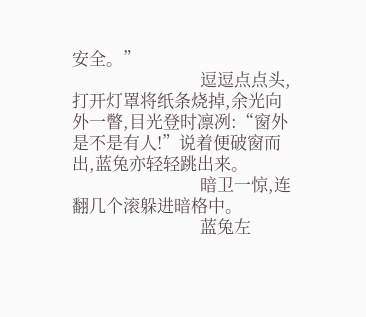安全。”
                                逗逗点点头,打开灯罩将纸条烧掉,余光向外一瞥,目光登时凛冽:“窗外是不是有人!”说着便破窗而出,蓝兔亦轻轻跳出来。
                                暗卫一惊,连翻几个滚躲进暗格中。
                                蓝兔左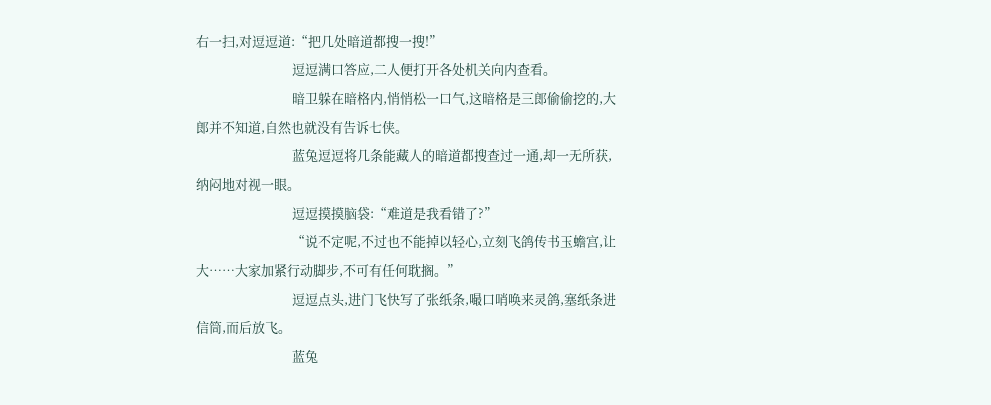右一扫,对逗逗道:“把几处暗道都搜一搜!”
                                逗逗满口答应,二人便打开各处机关向内查看。
                                暗卫躲在暗格内,悄悄松一口气,这暗格是三郎偷偷挖的,大郎并不知道,自然也就没有告诉七侠。
                                蓝兔逗逗将几条能藏人的暗道都搜查过一通,却一无所获,纳闷地对视一眼。
                                逗逗摸摸脑袋:“难道是我看错了?”
                                “说不定呢,不过也不能掉以轻心,立刻飞鸽传书玉蟾宫,让大……大家加紧行动脚步,不可有任何耽搁。”
                                逗逗点头,进门飞快写了张纸条,嘬口哨唤来灵鸽,塞纸条进信筒,而后放飞。
                                蓝兔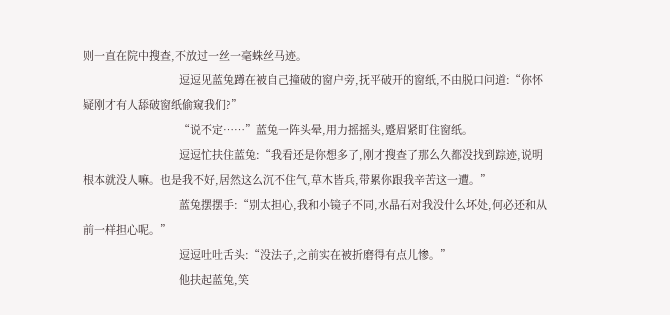则一直在院中搜查,不放过一丝一毫蛛丝马迹。
                                逗逗见蓝兔蹲在被自己撞破的窗户旁,抚平破开的窗纸,不由脱口问道:“你怀疑刚才有人舔破窗纸偷窥我们?”
                                “说不定……”蓝兔一阵头晕,用力摇摇头,蹙眉紧盯住窗纸。
                                逗逗忙扶住蓝兔:“我看还是你想多了,刚才搜查了那么久都没找到踪迹,说明根本就没人嘛。也是我不好,居然这么沉不住气,草木皆兵,带累你跟我辛苦这一遭。”
                                蓝兔摆摆手:“别太担心,我和小镜子不同,水晶石对我没什么坏处,何必还和从前一样担心呢。”
                                逗逗吐吐舌头:“没法子,之前实在被折磨得有点儿惨。”
                                他扶起蓝兔,笑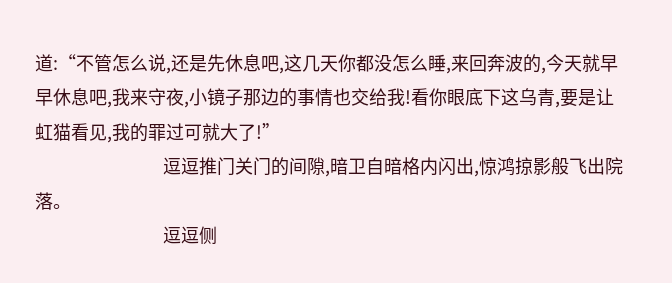道:“不管怎么说,还是先休息吧,这几天你都没怎么睡,来回奔波的,今天就早早休息吧,我来守夜,小镜子那边的事情也交给我!看你眼底下这乌青,要是让虹猫看见,我的罪过可就大了!”
                                逗逗推门关门的间隙,暗卫自暗格内闪出,惊鸿掠影般飞出院落。
                                逗逗侧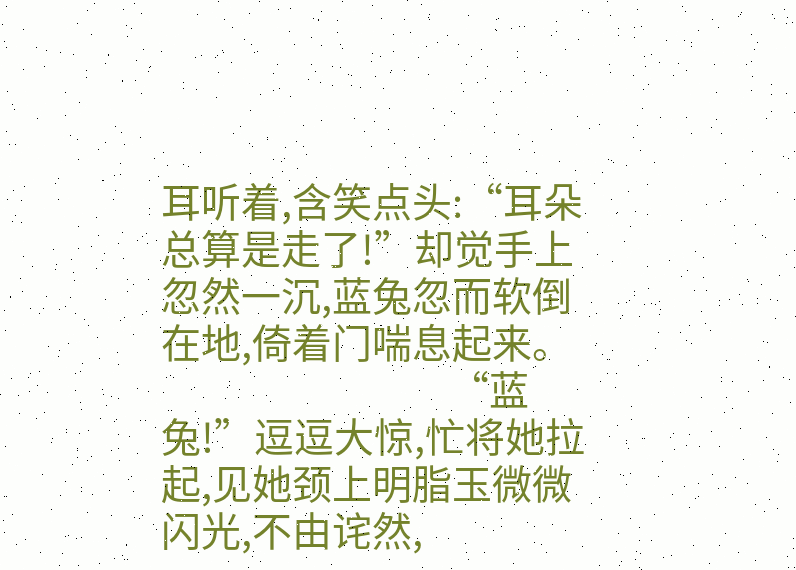耳听着,含笑点头:“耳朵总算是走了!”却觉手上忽然一沉,蓝兔忽而软倒在地,倚着门喘息起来。
                                “蓝兔!”逗逗大惊,忙将她拉起,见她颈上明脂玉微微闪光,不由诧然,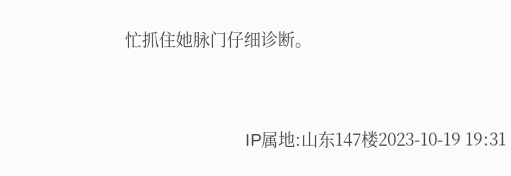忙抓住她脉门仔细诊断。



                              IP属地:山东147楼2023-10-19 19:31